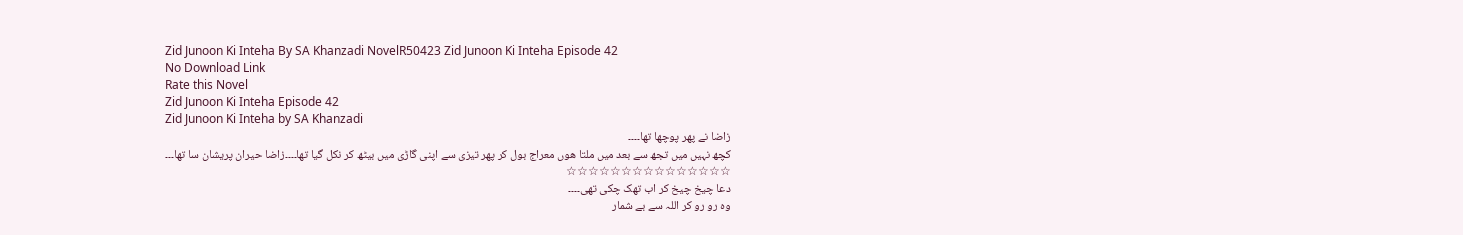Zid Junoon Ki Inteha By SA Khanzadi NovelR50423 Zid Junoon Ki Inteha Episode 42
No Download Link
Rate this Novel
Zid Junoon Ki Inteha Episode 42
Zid Junoon Ki Inteha by SA Khanzadi
زاضا نے پھر پوچھا تھا۔۔۔۔
کچھ نہیں میں تجھ سے بعد میں ملتا ھوں معراج بول کر پھر تیزی سے اپنی گاڑی میں بیٹھ کر نکل گیا تھا۔۔۔۔زاضا حیران پریشان سا تھا۔۔۔
☆☆☆☆☆☆☆☆☆☆☆☆☆☆☆
دعا چیخ چیخ کر اب تھک چکی تھی۔۔۔۔
وہ رو رو کر اللہ سے بے شمار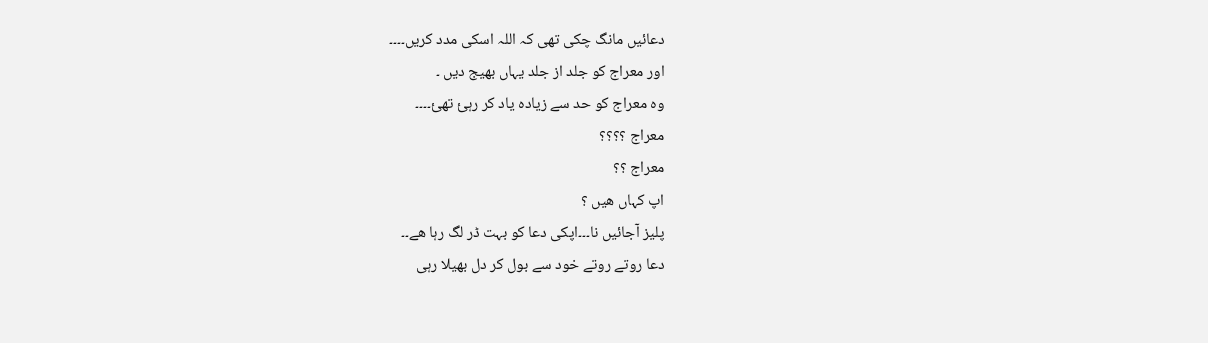دعائیں مانگ چکی تھی کہ اللہ اسکی مدد کریں۔۔۔۔
اور معراج کو جلد از جلد یہاں بھیج دیں ۔
وہ معراج کو حد سے زیادہ یاد کر رہئ تھئ۔۔۔۔
معراج ؟؟؟؟
معراج ؟؟
اپ کہاں ھیں ؟
پلیز آجائیں نا۔۔۔اپکی دعا کو بہت ڈر لگ رہا ھے۔۔
دعا روتے روتے خود سے بول کر دل بھیلا رہی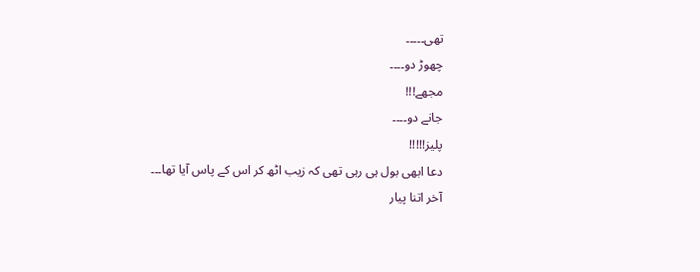تھی۔۔۔۔۔
چھوڑ دو۔۔۔۔
مجھے!!!
جانے دو۔۔۔۔
پلیز!!!!!
دعا ابھی بول ہی رہی تھی کہ زیب اٹھ کر اس کے پاس آیا تھا۔۔۔
آخر اتنا پیار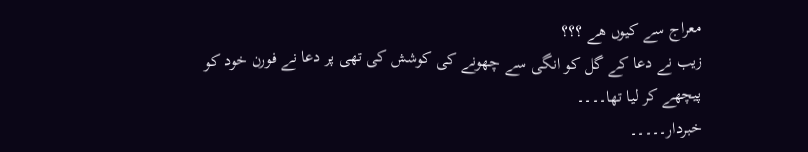معراج سے کیوں ھے ؟؟؟
زیب نے دعا کے گل کو انگی سے چھونے کی کوشش کی تھی پر دعا نے فورن خود کو پیچھے کر لیا تھا۔۔۔۔
خبردار۔۔۔۔۔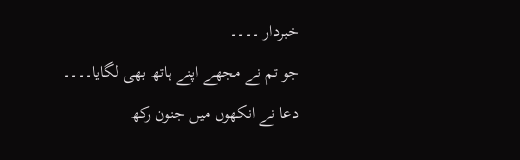خبردار ۔۔۔۔
جو تم نے مجھے اپنے ہاتھ بھی لگایا۔۔۔۔
دعا نے انکھوں میں جنون رکھ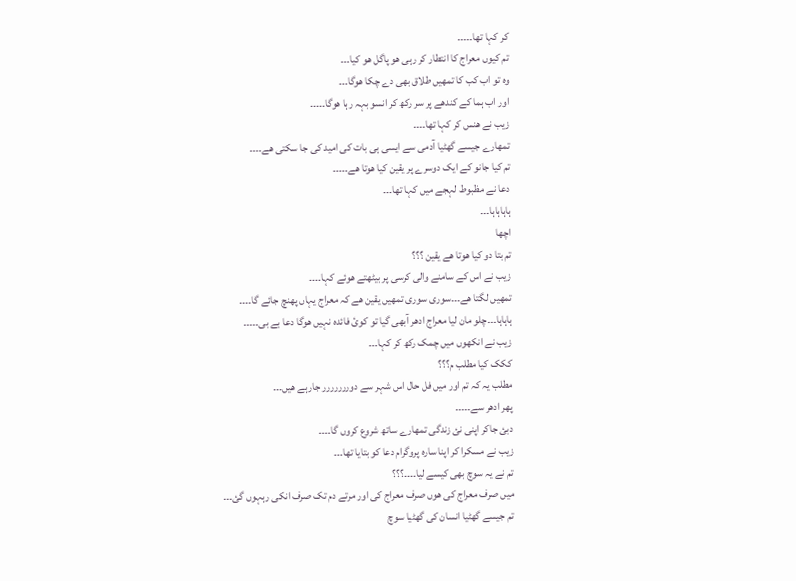کر کہا تھا۔۔۔۔۔
تم کیوں معراج کا انتطار کر رہی ھو پاگل ھو کیا۔۔۔
وہ تو اب کب کا تمھیں طلاق بھی دے چکا ھوگا۔۔۔
اور اب ہما کے کندھے پر سر رکھ کر انسو بہہ رہا ھوگا۔۔۔۔۔
زیب نے ھنس کر کہا تھا۔۔۔۔
تمھارے جیسے گھٹیا آدمی سے ایسی ہی بات کی امید کی جا سکتی ھے۔۔۔۔
تم کیا جانو کے ایک دوسرے پر یقین کیا ھوتا ھے۔۔۔۔۔
دعا نے مظبوط لہجے میں کہا تھا۔۔۔
ہاہاہاہا۔۔۔
اچھا
تم بتا دو کیا ھوتا ھے یقین ؟؟؟
زیب نے اس کے سامنے والی کرسی پر بیٹھتے ھوئے کہا۔۔۔۔
تمھیں لگتا ھے۔۔۔سوری سوری تمھیں یقین ھے کہ معراج یہاں پھنچ جائے گا۔۔۔۔
ہاہاہا۔۔۔چلو مان لیا معراج ادھر آبھی گیا تو کوئ فائدہ نہیں ھوگا دعا بے بی۔۔۔۔۔
زیب نے انکھوں میں چمک رکھ کر کہا۔۔۔
ککک کیا مطلب م؟؟؟
مطلب یہ کہ تم اور میں فل حال اس شہر سے دوررررررر جارہے ھیں۔۔۔
پھر ادھر سے۔۔۔۔۔
دبئ جاکر اپنی نئ زندگی تمھارے ساتھ شروع کروں گا۔۔۔۔
زیب نے مسکرا کر اپنا سارہ پروگرام دعا کو بتایا تھا۔۔۔
تم نے یہ سوچ بھی کیسے لیا۔۔۔۔؟؟؟
میں صرف معراج کی ھوں صرف معراج کی اور مرتے دم تک صرف انکی رہہوں گئ۔۔۔
تم جیسے گھٹیا انسان کی گھٹیا سوچ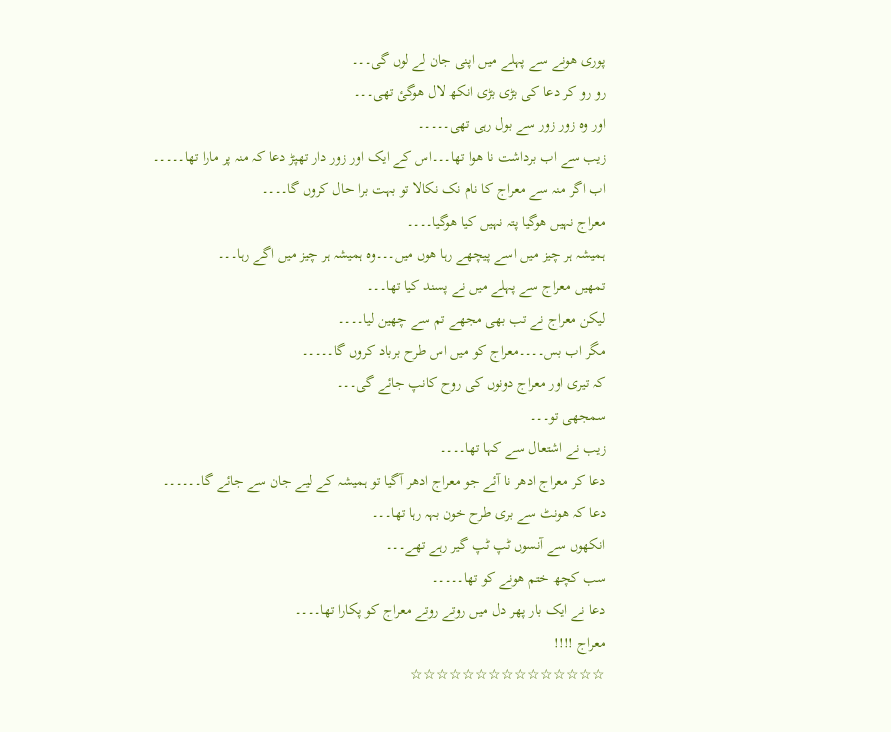پوری ھونے سے پہلے میں اپنی جان لے لوں گی۔۔۔
رو رو کر دعا کی بڑی بڑی انکھ لال ھوگئ تھی۔۔۔
اور وہ زور زور سے بول رہی تھی۔۔۔۔۔
زیب سے اب برداشت نا ھوا تھا۔۔۔اس کے ایک اور زور دار تھپڑ دعا کہ منہ پر مارا تھا۔۔۔۔۔
اب اگر منہ سے معراج کا نام نک نکالا تو بہت برا حال کروں گا۔۔۔۔
معراج نہیں ھوگیا پتہ نہیں کیا ھوگیا۔۔۔۔
ہمیشہ ہر چیز میں اسے پیچھے رہا ھوں میں۔۔۔وہ ہمیشہ ہر چیز میں اگے رہا۔۔۔
تمھیں معراج سے پہلے میں نے پسند کیا تھا۔۔۔
لیکن معراج نے تب بھی مجھے تم سے چھین لیا۔۔۔۔
مگر اب بس۔۔۔۔معراج کو میں اس طرح برباد کروں گا۔۔۔۔۔
کہ تیری اور معراج دونوں کی روح کانپ جائے گی۔۔۔
سمجھی تو۔۔۔
زیب نے اشتعال سے کہا تھا۔۔۔۔
دعا کر معراج ادھر نا آئے جو معراج ادھر آگیا تو ہمیشہ کے لیے جان سے جائے گا۔۔۔۔۔۔
دعا کہ ھونٹ سے بری طرح خون بہہ رہا تھا۔۔۔
انکھوں سے آنسوں ٹپ ٹپ گیر رہے تھے۔۔۔
سب کچھ ختم ھونے کو تھا۔۔۔۔۔
دعا نے ایک بار پھر دل میں روتے روتے معراج کو پکارا تھا۔۔۔۔
معراج !!!!
☆☆☆☆☆☆☆☆☆☆☆☆☆☆☆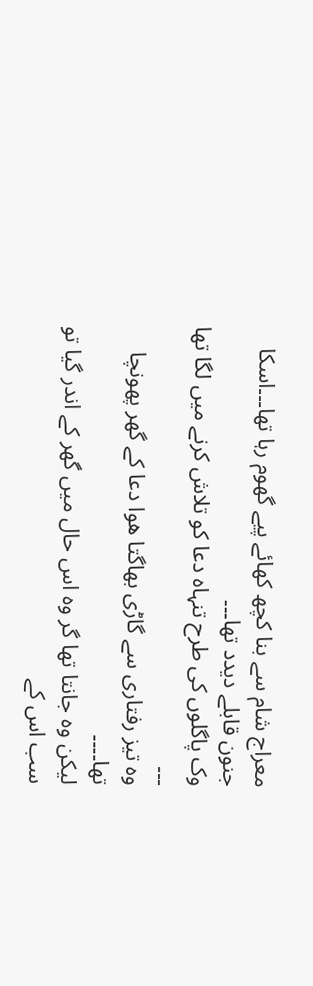معراج شام سے بنا کچھ کھائے پیے گھوم رہا تھا۔۔۔اسکا جنون قابلے دیدد تھا۔۔۔
وک پاگلوں کی طرح تنہاہ دعا کو تلاش کرنے میں لگا تھا ۔۔۔
وہ تیز رفتاری سے گاڑی بھاگتا ھوا دعا کے گھر پھونچا تھا۔۔۔۔
لیکن وہ جانتا تھا گر وہ اس حال میں گھر کے اندر گیا تو سب اس کے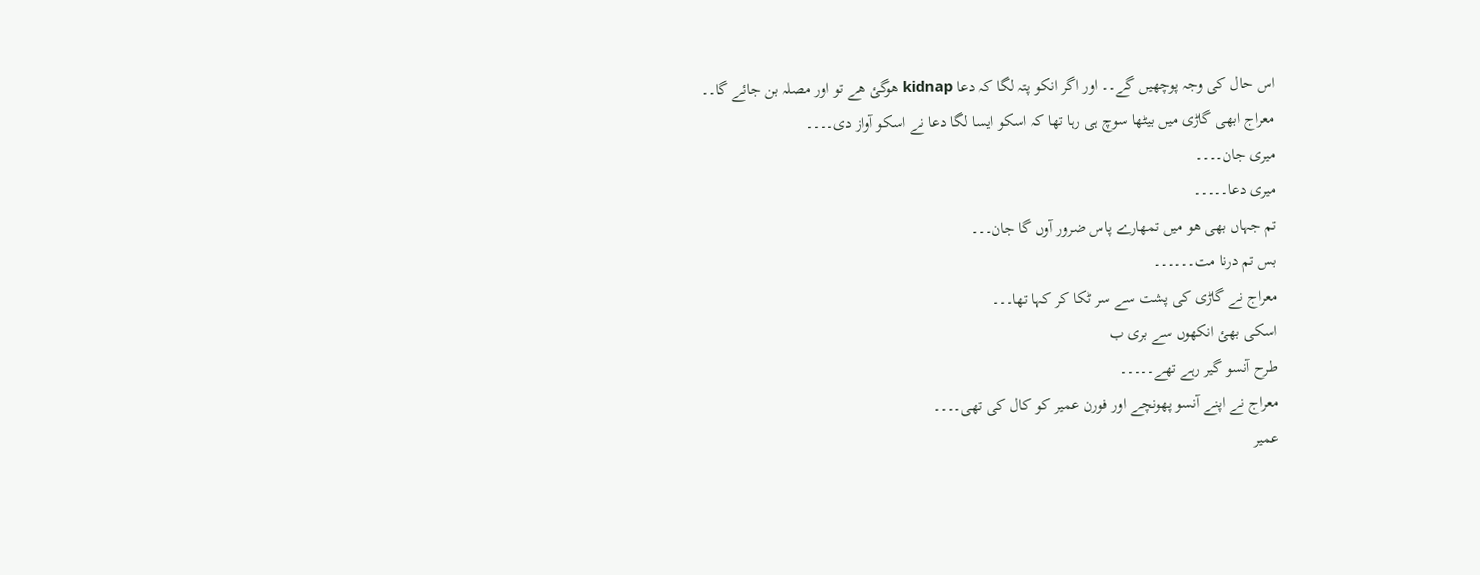اس حال کی وجہ پوچھیں گے۔۔ اور اگر انکو پتہ لگا کہ دعا kidnap ھوگئ ھے تو اور مصلہ بن جائے گا۔۔
معراج ابھی گاڑی میں بیٹھا سوچ ہی رہا تھا کہ اسکو ایسا لگا دعا نے اسکو آواز دی۔۔۔۔
میری جان۔۔۔۔
میری دعا۔۔۔۔۔
تم جہاں بھی ھو میں تمھارے پاس ضرور آوں گا جان۔۔۔
بس تم درنا مت۔۔۔۔۔۔
معراج نے گاڑی کی پشت سے سر ٹکا کر کہا تھا۔۔۔
اسکی بھئ انکھوں سے بری ب
طرح آنسو گیر رہے تھے۔۔۔۔۔
معراج نے اپنے آنسو پھونچے اور فورن عمیر کو کال کی تھی۔۔۔۔
عمیر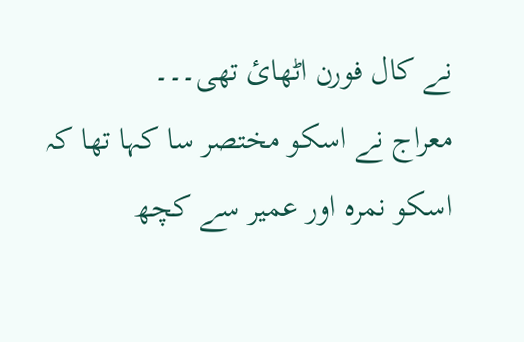نے کال فورن اٹھائ تھی۔۔۔
معراج نے اسکو مختصر سا کہا تھا کہ اسکو نمرہ اور عمیر سے کچھ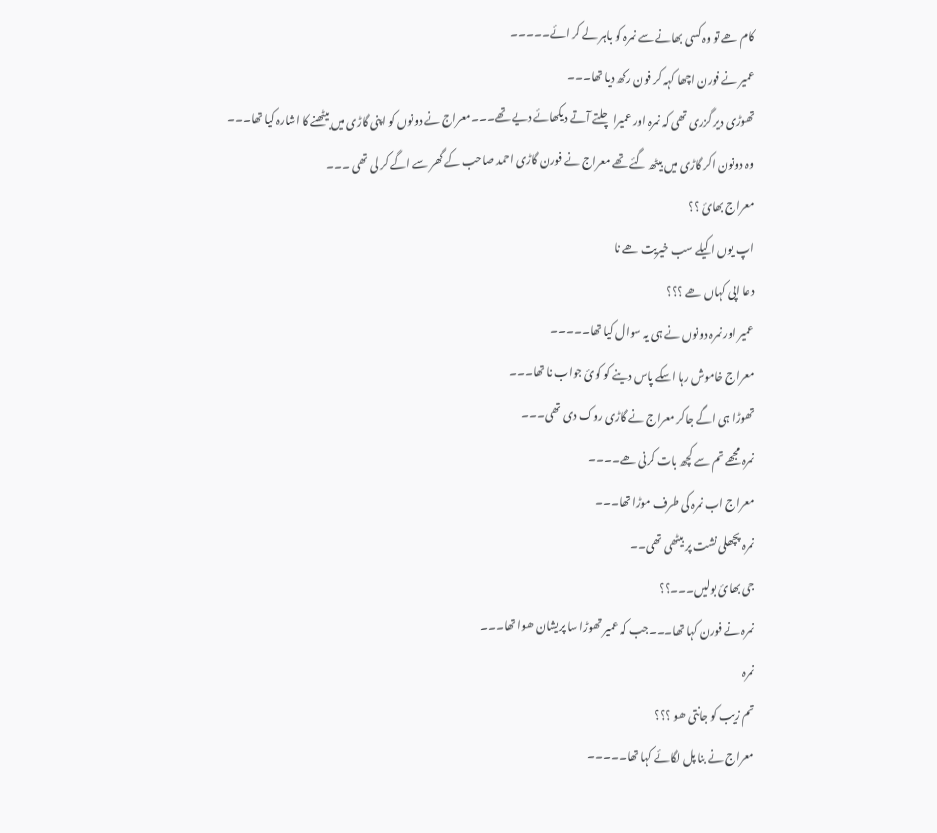کام ھے تو وہ کسی بھانے سے نمرہ کو باہر لے کر ائے۔۔۔۔۔
عمیر نے فورن اچھا کہہ کر فون رکھ دیا تھا۔۔۔
تھوڑی دیر گزری تھی کہ نمرہ اور عمیرا چلتے آتے دیکھائے دیے تھے۔۔۔معراج نے دونوں کو اپنی گاڑی میں بیٹھنے کا اشارہ کیا تھا۔۔۔
وہ دونون اکر گاڑی میں بیٹھ گئے تھے معراج نے فورن گاڑی احمد صاحب کے گھر سے اگے کر لی تھی ۔۔۔
معراج بھائ ؟؟
اپ یوں اکیلے سب خیریت ھے نا
دعا اپی کہاں ھے ؟؟؟
عمیر اور نمرہ دونوں نے ہی یہ سوال کیا تھا۔۔۔۔۔
معراج خاموش رہا اسکے پاس دینے کو کوئ جواب نا تھا۔۔۔
تھوڑا ہی اگے جاکر معراج نے گاڑی روک دی تھی۔۔۔
نمرہ مجھے تم سے کچھ بات کرنی ھے۔۔۔۔
معراج اب نمرہ کی طرف موڑا تھا۔۔۔
نمرہ پچھلی نشت پر بیٹھی تھی۔۔
جی بھائ بولیں۔۔۔؟؟
نمرہ نے فورن کہا تھا۔۔۔جب کہ عمیر تھوڑا سا پریشان ھوا تھا۔۔۔
نمرہ
تم زیب کو جانتی ھو ؟؟؟
معراج نے بنا پل لگائے کہا تھا۔۔۔۔۔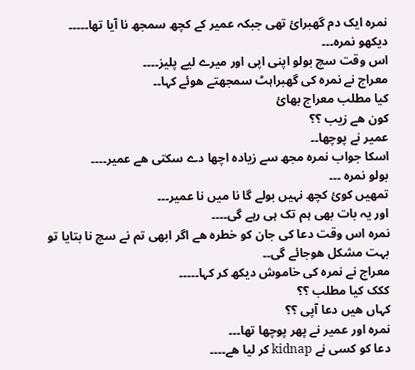نمرہ ایک دم گھبرائ تھی جبکہ عمیر کے کچھ سمجھ نا آیا تھا۔۔۔۔۔
دیکھو نمرہ۔۔۔
اس وقت سچ بولو اپنی اپی اور میرے لیے پلیز۔۔۔۔
معراج نے نمرہ کی گھبراہٹ سمجھتے ھوئے کہا۔۔
کیا مطلب معراج بھائ
کون ھے زیب ؟؟
عمیر نے پوچھا۔۔
اسکا جواب نمرہ مجھ سے زیادہ اچھا دے سکتی ھے عمیر۔۔۔۔
بولو نمرہ ۔۔۔
تمھیں کوئ کچھ نہیں بولے گا نا میں نا عمیر۔۔۔
اور یہ بات بھی ہم تک ہی رہے گی۔۔۔۔
نمرہ اس وقت دعا کی جان کو خطرہ ھے اگر ابھی تم نے سچ نا بتایا تو بہت مشکل ھوجائے گی۔۔
معراج نے نمرہ کی خاموش دیکھ کر کہا۔۔۔۔۔
ککک کیا مطلب ؟؟
کہاں ھیں دعا آپی ؟؟
نمرہ اور عمیر نے پھر پوچھا تھا۔۔۔
دعا کو کسی نے kidnap کر لیا ھے۔۔۔۔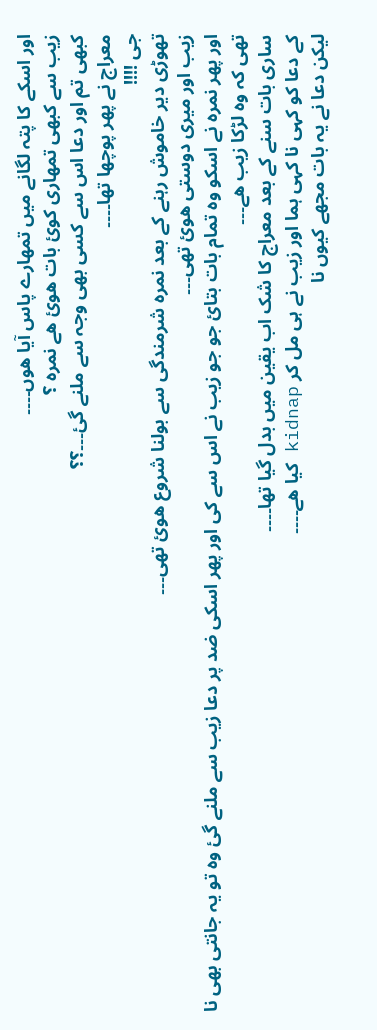اور اسکے کا پتہ لگانے میں تمھارے پاس آیا ھوں۔۔۔۔
زیب سے کبھی تمھاری کوئ بات ھوئ ھے نمرہ ؟
کبھی تم اور دعا اس سے کسی بھی وجہ سے ملنے گئ۔۔۔؟؟
معراج نے پھر پوچھا تھا۔۔۔۔
جی !!!!
تھوڑی دیر خاموش رہنے کے بعد نمرہ شرمندگی سے بولنا شروع ھوئ تھی۔۔۔
زیب اور میری دوستی ھوئ تھی۔۔۔
اور پھر نمرہ نے اسکو وہ تمام بات بتائ جو جو زیب نے اس سے کی اور پھر اسکی ضد پر دعا زیب سے ملنے گئ وہ تو یہ جانتی بھی نا تھی کہ وہ لڑکا زیب ھے۔۔۔
ساری بات سنے کے بعد معراج کا شک اب یقین میں بدل گیا تھا۔۔۔۔
کے دعا کو کہی نا کہی ہما اور زیب نے ہی مل کر kidnap کیا ھے۔۔۔۔
لیکن دعا نے یہ بات مجھے کیوں نا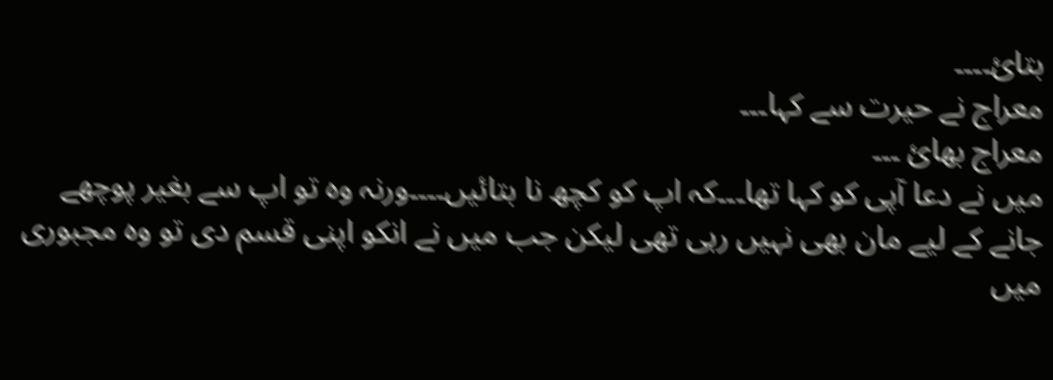بتائ۔۔۔۔
معراج نے حیرت سے کہا۔۔۔
معراج بھائ ۔۔۔
میں نے دعا آپی کو کہا تھا۔۔۔کہ اپ کو کچھ نا بتائیں۔۔۔۔ورنہ وہ تو اپ سے بغیر پوچھے جانے کے لیے مان بھی نہیں رہی تھی لیکن جب میں نے انکو اپنی قسم دی تو وہ مجبوری میں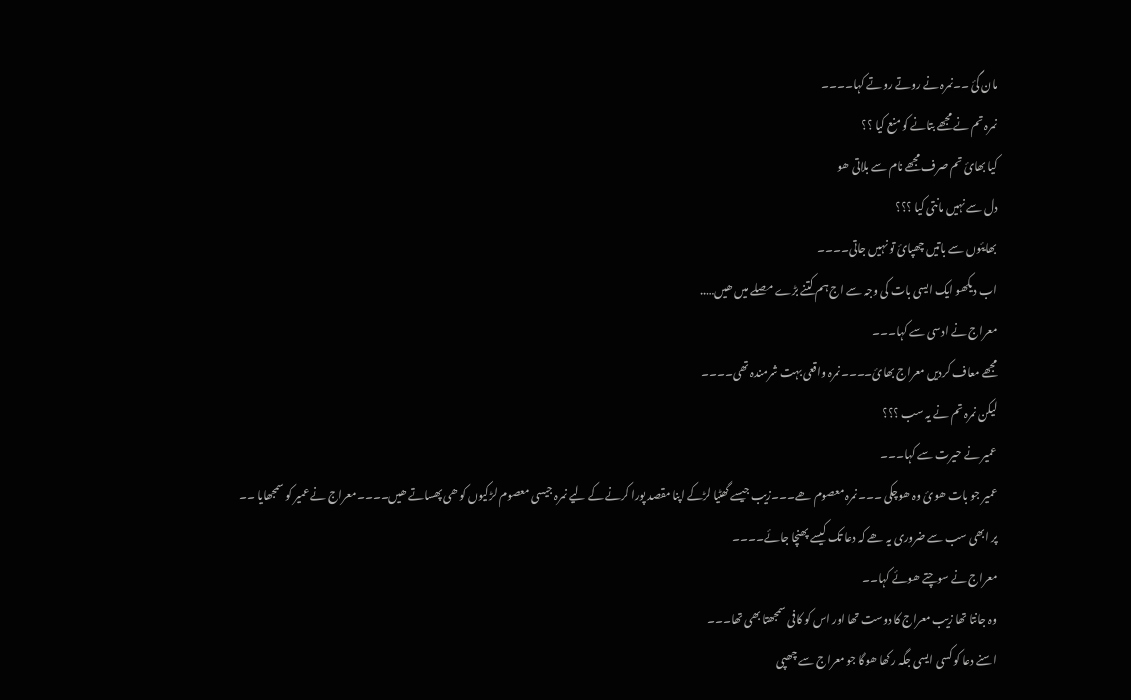مان گئ ۔۔نمرہ نے روتے روتے کہا۔۔۔۔
نمرہ تم نے مجھے بتانے کو منع کیا ؟؟
کیا بھائ تم صرف مجھے نام سے بلاتی ھو
دل سے نہیں مانتی کیا ؟؟؟
بھایئوں سے باتیں چھپائ تو نہیں جاتی۔۔۔۔
اب دیکھو ایک ایسی بات کی وجہ سے اج ہم کتنے بڑے مصلے میں ھیں…..
معراج نے ادسی سے کہا۔۔۔
مجھے معاف کردیں معراج بھائ۔۔۔۔نمرہ واقعی بہت شرمندہ تھی۔۔۔۔
لیکن نمرہ تم نے یہ سب ؟؟؟
عمیر نے حیرت سے کہا۔۔۔
عمیر جو بات ھوئ وہ ھوچکی ۔۔۔نمرہ معصوم ھے۔۔۔زیب جیسے گھٹیا لڑکے اپنا مقصد پورا کرنے کے لیے نمرہ جیسی معصوم لڑکیوں کو ھی پھساتے ھیں۔۔۔۔معراج نے عمیر کو سمجھایا ۔۔
پر ابھی سب سے ضروری یہ ھے کہ دعا تک کیسے پھنچا جائے۔۔۔۔
معراج نے سوچتے ھوئے کہا۔۔
وہ جانتا تھا زیب معراج کا دوست تھا اور اس کو کافی سمجھتا بھی تھا۔۔۔
اسنے دعا کو کسی ایسی جگہ رکھا ھوگا جو معراج سے چھپی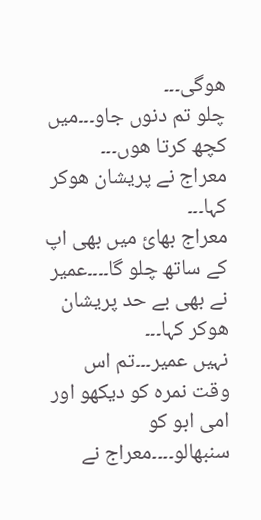ھوگی۔۔۔
چلو تم دنوں جاو۔۔۔میں کچھ کرتا ھوں۔۔۔
معراج نے پریشان ھوکر کہا۔۔۔
معراج بھائ میں بھی اپ کے ساتھ چلو گا۔۔۔۔عمیر نے بھی بے حد پریشان ھوکر کہا۔۔۔
نہیں عمیر۔۔۔تم اس وقت نمرہ کو دیکھو اور امی ابو کو سنبھالو۔۔۔۔معراج نے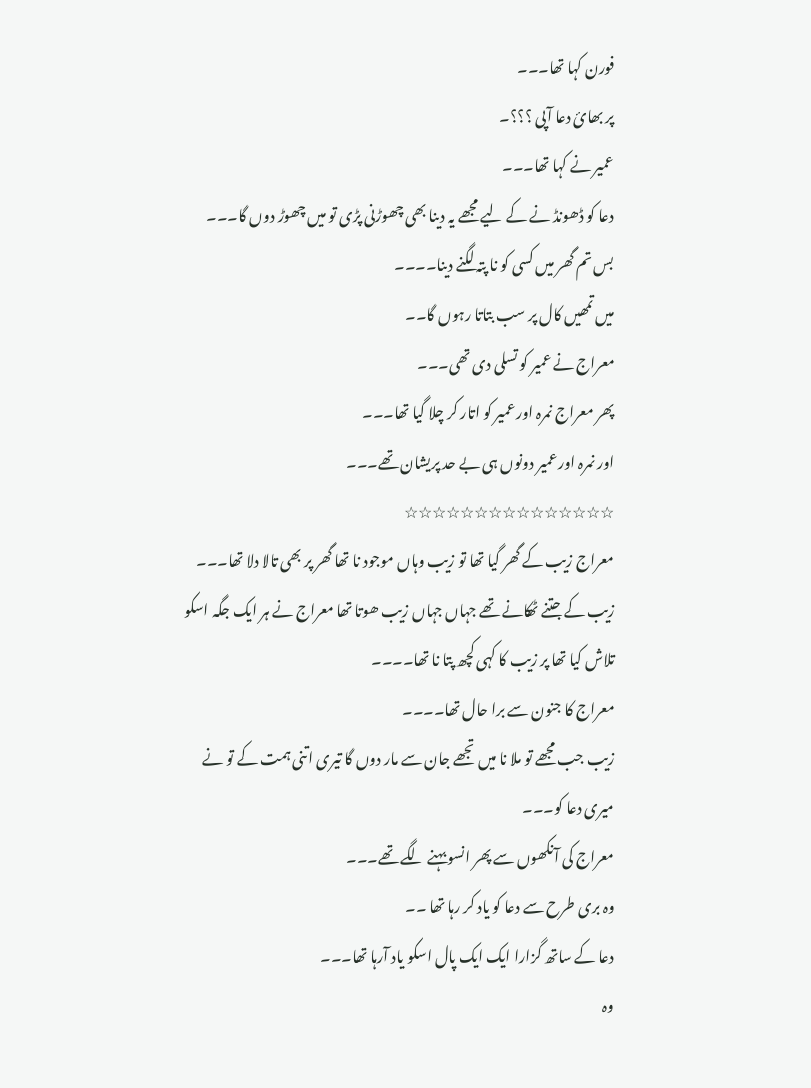فورن کہا تھا۔۔۔
پر بھائ دعا آپی ؟؟؟۔
عمیر نے کہا تھا۔۔۔
دعا کو ڈھونڈ نے کے لیے مجھے یہ دینا بھی چھوڑنی پڑی تو میں چھوڑ دوں گا۔۔۔
بس تم گھر میں کسی کو نا پتہ لگنے دینا۔۔۔۔
میں تمھیں کال پر سب بتاتا رہوں گا۔۔
معراج نے عمیر کو تسلی دی تھی۔۔۔
پھر معراج نمرہ اور عمیر کو اتار کر چلا گیا تھا۔۔۔
اور نمرہ اور عمیر دونوں ہی بے حد پریشان تھے۔۔۔
☆☆☆☆☆☆☆☆☆☆☆☆☆☆☆
معراج زیب کے گھر گیا تھا تو زیب وہاں موجود نا تھا گھر پر بھی تالا دلا تھا۔۔۔
زیب کے جتنے ٹھکانے تھے جہاں جہاں زیب ھوتا تھا معراج نے ہر ایک جگہ اسکو تلاش کیا تھا پر زیب کا کہی کچھ پتا نا تھا۔۔۔۔
معراج کا جنون سے برا حال تھا۔۔۔۔
زیب جب مجھے تو ملا نا میں تجھے جان سے مار دوں گا تیری اتنی ہمت کے تو نے میری دعا کو۔۔۔
معراج کی آنکھوں سے پھر انسو بہنے لگے تھے۔۔۔
وہ بری طرح سے دعا کو یاد کر رہا تھا ۔۔
دعا کے ساتھ گزارا ایک ایک پال اسکو یاد آرہا تھا۔۔۔
وہ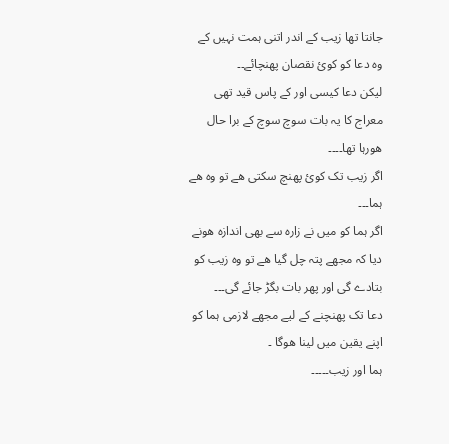جانتا تھا زیب کے اندر اتنی ہمت نہیں کے وہ دعا کو کوئ نقصان پھنچائے۔۔
لیکن دعا کیسی اور کے پاس قید تھی معراج کا یہ بات سوچ سوچ کے برا حال ھورہا تھا۔۔۔۔
اگر زیب تک کوئ پھنچ سکتی ھے تو وہ ھے ہما۔۔۔
اگر ہما کو میں نے زارہ سے بھی اندازہ ھونے دیا کہ مجھے پتہ چل گیا ھے تو وہ زیب کو بتادے گی اور پھر بات بگڑ جائے گی۔۔۔
دعا تک پھنچنے کے لیے مجھے لازمی ہما کو اپنے یقین میں لینا ھوگا ۔
ہما اور زیب۔۔۔۔۔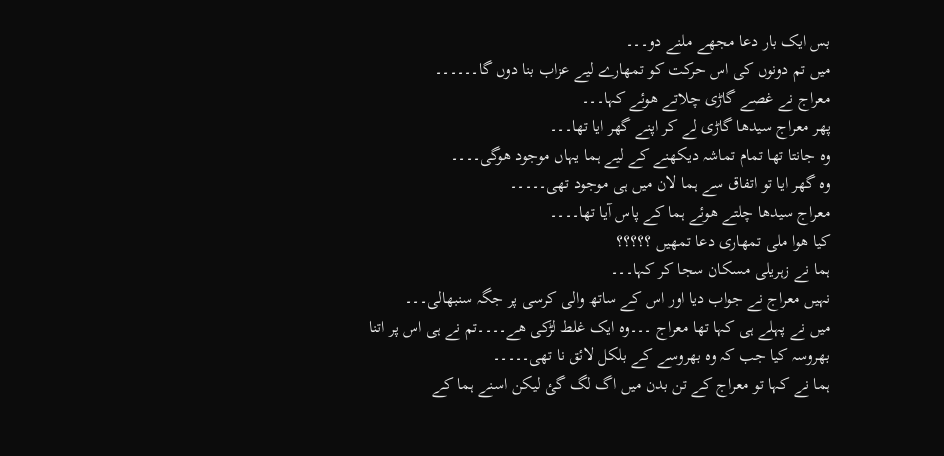بس ایک بار دعا مجھے ملنے دو۔۔۔
میں تم دونوں کی اس حرکت کو تمھارے لیے عزاب بنا دوں گا۔۔۔۔۔۔
معراج نے غصے گاڑی چلاتے ھوئے کہا۔۔۔
پھر معراج سیدھا گاڑی لے کر اپنے گھر ایا تھا۔۔۔
وہ جانتا تھا تمام تماشہ دیکھنے کے لیے ہما یہاں موجود ھوگی۔۔۔۔
وہ گھر ایا تو اتفاق سے ہما لان میں ہی موجود تھی۔۔۔۔۔
معراج سیدھا چلتے ھوئے ہما کے پاس آیا تھا۔۔۔۔
کیا ھوا ملی تمھاری دعا تمھیں ؟؟؟؟؟
ہما نے زہریلی مسکان سجا کر کہا۔۔۔
نہیں معراج نے جواب دیا اور اس کے ساتھ والی کرسی پر جگہ سنبھالی۔۔۔
میں نے پہلے ہی کہا تھا معراج ۔۔۔وہ ایک غلط لڑکی ھے۔۔۔۔تم نے ہی اس پر اتنا بھروسہ کیا جب کہ وہ بھروسے کے بلکل لائق نا تھی۔۔۔۔۔
ہما نے کہا تو معراج کے تن بدن میں اگ لگ گئ لیکن اسنے ہما کے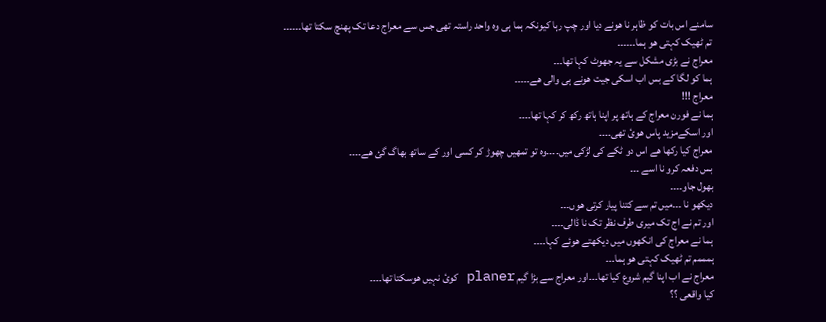سامنے اس بات کو ظاہر نا ھونے دیا اور چپ رہا کیونکہ ہما ہی وہ واحد راستہ تھی جس سے معراج دعا تک پھنچ سکتا تھا۔۔۔۔۔۔
تم ٹھیک کہتی ھو ہما۔۔۔۔۔۔
معراج نے بڑی مشکل سے یہ جھوٹ کہا تھا۔۔۔
ہما کو لگا کے بس اب اسکی جیت ھونے ہی والی ھے۔۔۔۔۔
معراج !!!
ہما نے فورن معراج کے ہاتھ پر اپنا ہاتھ رکھ کر کہا تھا۔۔۔۔
اور اسکےمزید پاس ھوئ تھی۔۔۔۔
معراج کیا رکھا ھے اس دو ٹکے کی لڑکی میں۔۔۔۔وہ تو تمھیں چھوڑ کر کسی اور کے ساتھ بھاگ گئ ھے۔۔۔۔
بس دفعہ کرو نا اسے ۔۔۔
بھول جاو۔۔۔۔
دیکھو نا ۔۔۔میں تم سے کتنا پیار کرتی ھوں۔۔۔
اور تم نے اج تک میری طرف نظر تک نا ڈالی۔۔۔۔
ہما نے معراج کی انکھوں میں دیکھتے ھوئے کہا۔۔۔۔
ہمممم تم ٹھیک کہتی ھو ہما۔۔۔
معراج نے اب اپنا گیم شروع کیا تھا۔۔۔اور معراج سے بڑا گیم planer کوئ نہیں ھوسکتا تھا۔۔۔۔
کیا واقعی ؟؟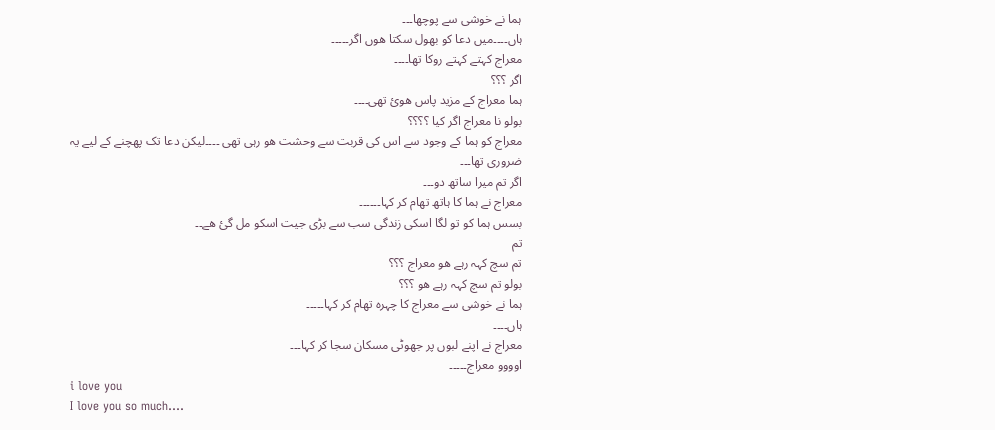ہما نے خوشی سے پوچھا۔۔۔
ہاں۔۔۔۔میں دعا کو بھول سکتا ھوں اگر۔۔۔۔۔
معراج کہتے کہتے روکا تھا۔۔۔۔
اگر ؟؟؟
ہما معراج کے مزید پاس ھوئ تھی۔۔۔۔
بولو نا معراج اگر کیا ؟؟؟؟
معراج کو ہما کے وجود سے اس کی قربت سے وحشت ھو رہی تھی ۔۔۔۔لیکن دعا تک پھچنے کے لیے یہ ضروری تھا۔۔۔
اگر تم میرا ساتھ دو۔۔۔
معراج نے ہما کا ہاتھ تھام کر کہا۔۔۔۔۔۔
بسس ہما کو تو لگا اسکی زندگی سب سے بڑی جیت اسکو مل گئ ھے۔۔
تم
تم سچ کہہ رہے ھو معراج ؟؟؟
بولو تم سچ کہہ رہے ھو ؟؟؟
ہما نے خوشی سے معراج کا چہرہ تھام کر کہا۔۔۔۔۔
ہاں۔۔۔۔
معراج نے اپنے لبوں پر جھوٹی مسکان سجا کر کہا۔۔۔
اوووو معراج۔۔۔۔۔
i love you
I love you so much….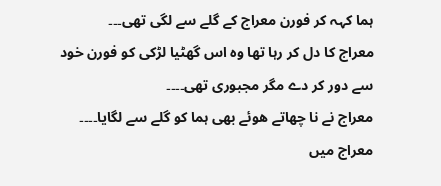ہما کہہ کر فورن معراج کے گلے سے لگی تھی۔۔۔
معراج کا دل کر رہا تھا وہ اس گھٹیا لڑکی کو فورن خود سے دور کر دے مگر مجبوری تھی۔۔۔۔
معراج نے نا چھاتے ھوئے بھی ہما کو گلے سے لگایا۔۔۔۔
معراج میں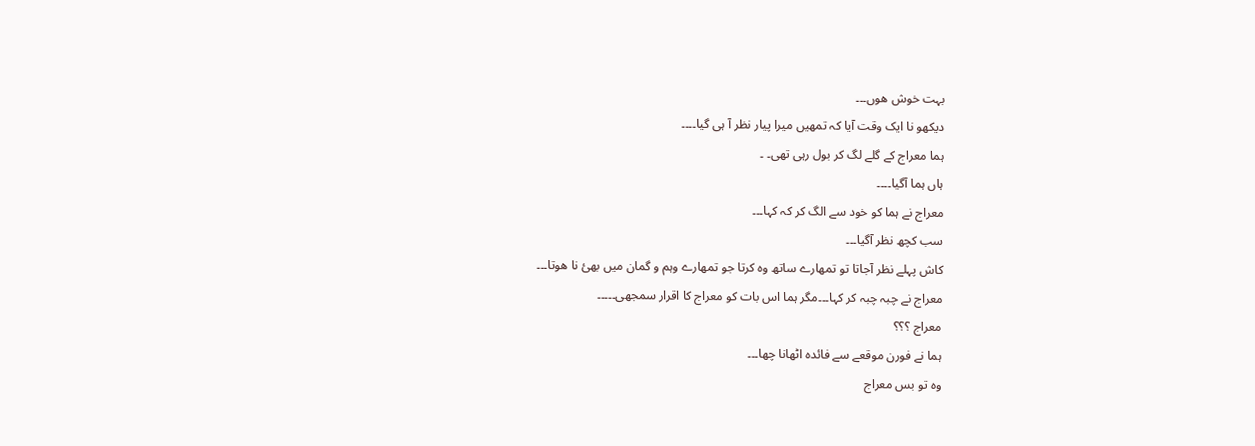بہت خوش ھوں۔۔۔
دیکھو نا ایک وقت آیا کہ تمھیں میرا پیار نظر آ ہی گیا۔۔۔۔
ہما معراج کے گلے لگ کر بول رہی تھی۔ ۔
ہاں ہما آگیا۔۔۔۔
معراج نے ہما کو خود سے الگ کر کہ کہا۔۔۔
سب کچھ نظر آگیا۔۔۔
کاش پہلے نظر آجاتا تو تمھارے ساتھ وہ کرتا جو تمھارے وہم و گمان میں بھئ نا ھوتا۔۔۔
معراج نے چبہ چبہ کر کہا۔۔۔مگر ہما اس بات کو معراج کا اقرار سمجھی۔۔۔۔۔
معراج ؟؟؟
ہما نے فورن موقعے سے فائدہ اٹھانا چھا۔۔۔
وہ تو بس معراج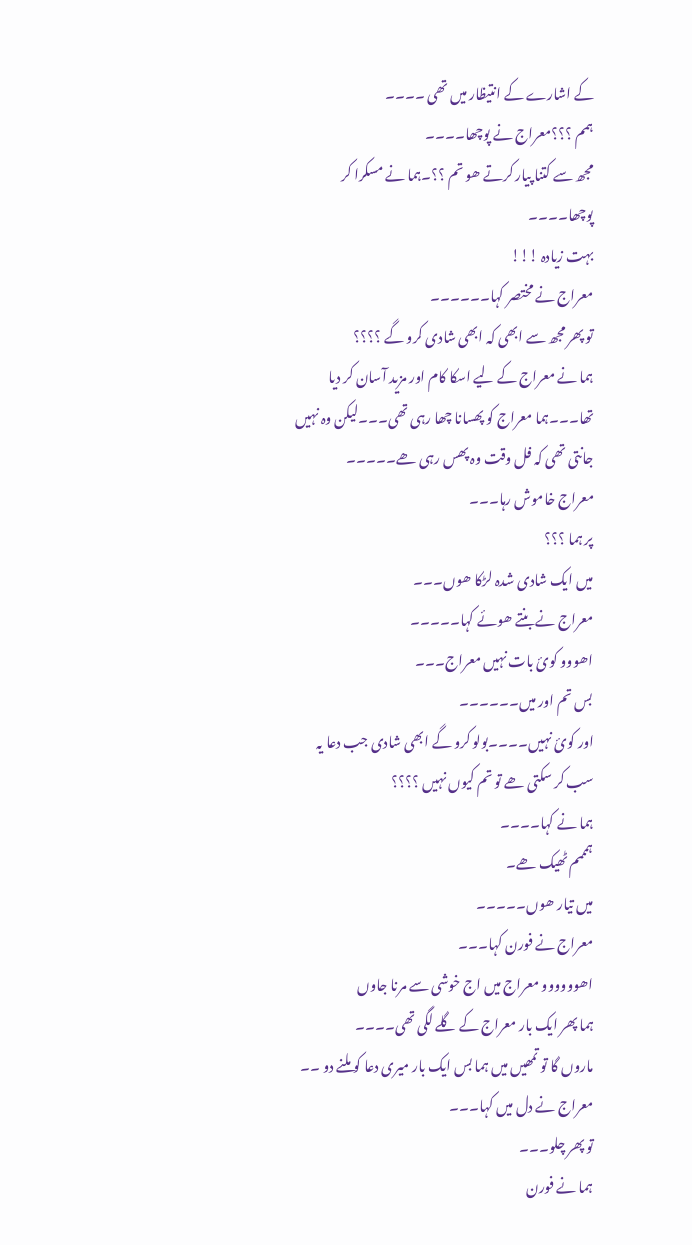کے اشارے کے انتیظار میں تھی ۔۔۔۔
ہمم ؟؟؟معراج نے پوچھا۔۔۔۔
مجھ سے کتنا پیار کرتے ھو تم ؟؟۔ہما نے مسکرا کر پوچھا۔۔۔۔
بہت زیادہ !!!
معراج نے مختصر کہا۔۔۔۔۔۔
تو پھر مجھ سے ابھی کہ ابھی شادی کرو گے ؟؟؟؟
ہما نے معراج کے لیے اسکا کام اور مزید آسان کر دیا تھا۔۔۔ہما معراج کو پھسانا چھا رہی تھی۔۔۔لیکن وہ نہیں جانتی تھی کہ فل وقت وہ پھس رہی ھے۔۔۔۔۔
معراج خاموش رہا۔۔۔
پر ہما ؟؟؟
میں ایک شادی شدہ لڑکا ھوں۔۔۔
معراج نے بنتے ھوئے کہا۔۔۔۔۔
اھووو کوئ بات نہیں معراج۔۔۔
بس تم اور میں۔۔۔۔۔۔
اور کوئ نہیں۔۔۔۔بولو کرو گے ابھی شادی جب دعا یہ سب کر سکتی ھے تو تم کیوں نہیں ؟؟؟؟
ہما نے کہا۔۔۔۔
ہمممم ٹھیک ھے۔
میں تیار ھوں۔۔۔۔۔
معراج نے فورن کہا۔۔۔
اھوووووو معراج میں اج خوشی سے مرنا جاوں
ہما پھر ایک بار معراج کے گلے لگی تھی۔۔۔۔
ماروں گا تو تمھیں میں ہما بس ایک بار میری دعا کو ملنے دو ۔۔
معراج نے دل میں کہا۔۔۔
تو پھر چلو۔۔۔
ہما نے فورن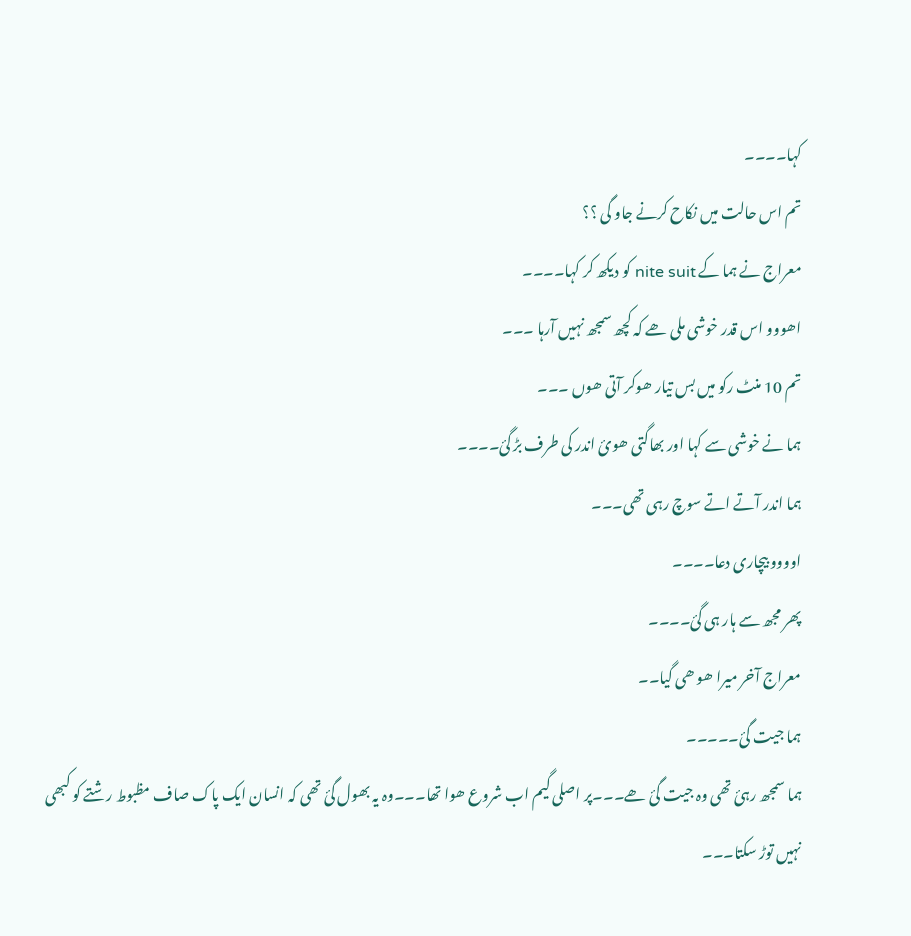کہا۔۔۔۔
تم اس حالت میں نکاح کرنے جاو گی ؟؟
معراج نے ہما کے nite suit کو دیکھ کر کہا۔۔۔۔
اھووو اس قدر خوشی ملی ھے کہ کچھ سمجھ نہیں آرہا ۔۔۔
تم 10 منٹ رکو میں بس تیار ھوکر آتی ھوں ۔۔۔
ہما نے خوشی سے کہا اور بھاگتی ھوئ اندر کی طرف بڑ گئ۔۔۔۔
ہما اندر آتے اتے سوچ رہی تھی۔۔۔
اوووو بیچاری دعا۔۔۔۔
پھر مجھ سے ہار ہی گئ۔۔۔۔
معراج آخر میرا ھو ھی گیا۔۔
ہما جیت گئ۔۔۔۔۔
ہما سمجھ رہئ تھی وہ جیت گئ ھے۔۔۔پر اصلی گیم اب شروع ھوا تھا۔۔۔وہ یہ بھول گئ تھی کہ انسان ایک پاک صاف مظبوط رشتے کو کبھی نہیں توڑ سکتا۔۔۔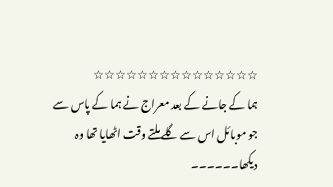☆☆☆☆☆☆☆☆☆☆☆☆☆☆☆
ہما کے جانے کے بعد معراج نے ہما کے پاس سے جو موبائل اس سے گلے ملتے وقت اٹھایا تھا وہ دیکھا۔۔۔۔۔۔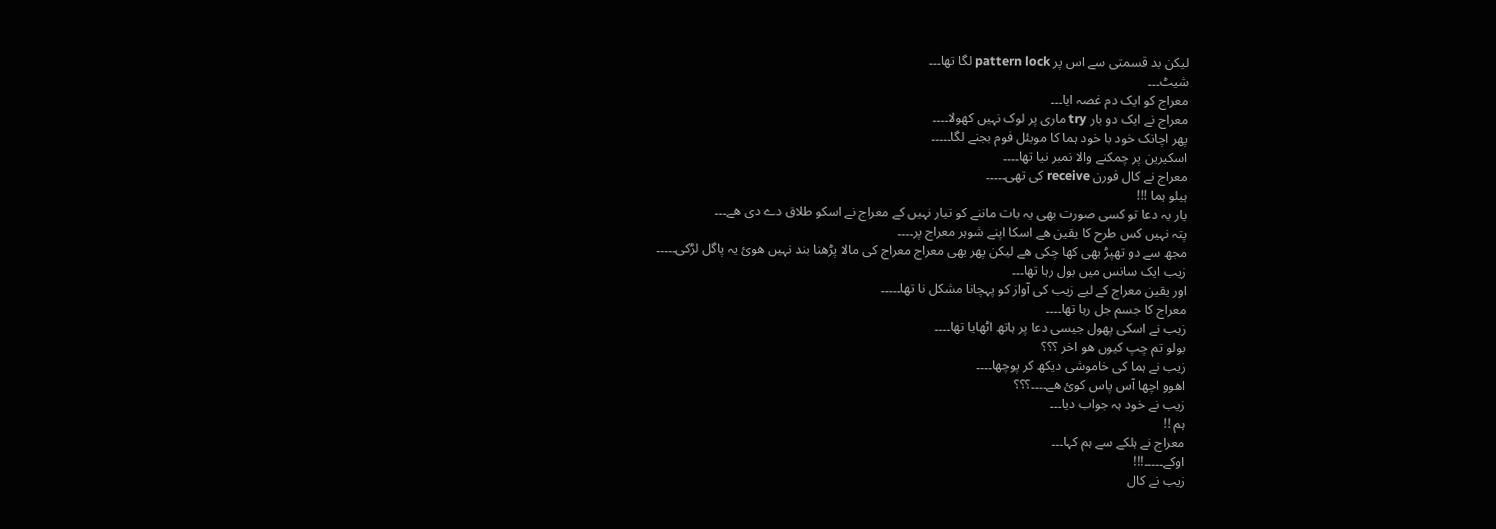لیکن بد قسمتی سے اس پر pattern lock لگا تھا۔۔۔
شیٹ۔۔۔
معراج کو ایک دم غصہ ایا۔۔۔
معراج نے ایک دو بار try ماری پر لوک نہیں کھولا۔۔۔۔
پھر اچانک خود با خود ہما کا موبئل فوم بجنے لگا۔۔۔۔۔
اسکیرین پر چمکنے والا نمبر نیا تھا۔۔۔۔
معراج نے کال فورن receive کی تھی۔۔۔۔۔
ہیلو ہما !!!
یار یہ دعا تو کسی صورت بھی یہ بات ماننے کو تیار نہیں کے معراج نے اسکو طلاق دے دی ھے۔۔۔
پتہ نہیں کس طرح کا یقین ھے اسکا اپنے شوہر معراج پر۔۔۔۔
مجھ سے دو تھپڑ بھی کھا چکی ھے لیکن پھر بھی معراج معراج کی مالا پڑھنا بند نہیں ھوئ یہ پاگل لڑکی۔۔۔۔۔
زیب ایک سانس میں بول رہا تھا۔۔۔
اور یقین معراج کے لیے زیب کی آواز کو پہچانا مشکل نا تھا۔۔۔۔۔
معراج کا جسم جل رہا تھا۔۔۔۔
زیب نے اسکی پھول جیسی دعا پر ہاتھ اٹھایا تھا۔۔۔۔
بولو تم چپ کیوں ھو اخر ؟؟؟
زیب نے ہما کی خاموشی دیکھ کر پوچھا۔۔۔۔
اھوو اچھا آس پاس کوئ ھے۔۔۔۔؟؟؟
زیب نے خود ہہ جواب دیا۔۔۔
ہم !!
معراج نے ہلکے سے ہم کہا۔۔۔
اوکے۔۔۔۔۔!!!
زیب نے کال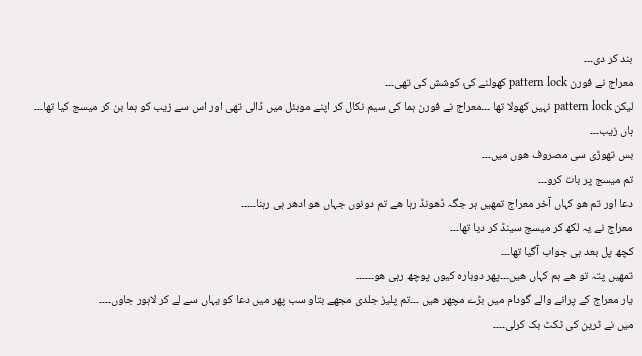بند کر دی۔۔۔
معراج نے فورن pattern lock کھولنے کئ کوشش کی تھی۔۔۔
لیکن pattern lock نہیں کھولا تھا ۔۔۔معراج نے فورن ہما کی سیم نکال کر اپنے موبئل میں ڈالی تھی اور اس سے زیب کو ہما بن کر میسج کیا تھا۔۔۔
ہاں زیب۔۔۔
بس تھوڑی سی مصروف ھوں میں۔۔۔
تم میسج پر بات کرو۔۔۔
دعا اور تم ھو کہاں آخر معراج تمھیں ہر جگہ ڈھونڈ رہا ھے تم دونوں جہاں ھو ادھر ہی رہنا۔۔۔۔۔
معراج نے یہ لکھ کر میسج سینڈ کر دیا تھا۔۔۔
کچھ پل بعد ہی جواب آگیا تھا۔۔۔
تمھیں پتہ تو ھے ہم کہاں ھیں۔۔۔پھر دوبارہ کیوں پوچھ رہی ھو۔۔۔۔۔۔
یار معراج کے پرانے والے گودام میں بڑے مچھر ھیں ۔۔۔تم پلیز جلدی مجھے بتاو سب پھر میں دعا کو یہاں سے لے کر لاہور جاوں۔۔۔۔
میں نے ٹرین کی ٹکٹ بک کرلی۔۔۔۔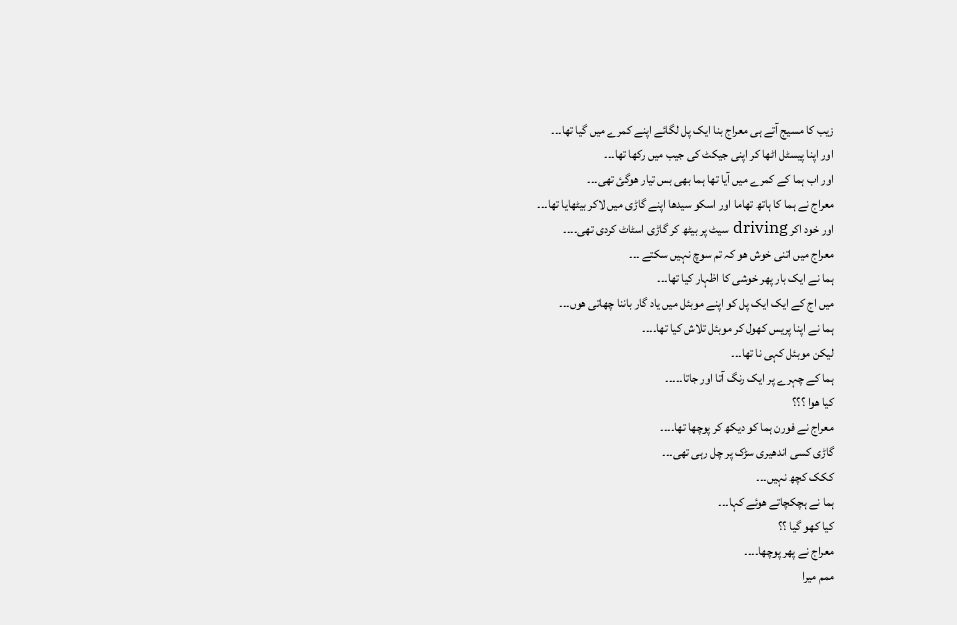زیب کا مسیج آتے ہی معراج بنا ایک پل لگائے اپنے کمرے میں گیا تھا۔۔۔
اور اپنا پیسٹل اٹھا کر اپنی جیکٹ کی جیب میں رکھا تھا۔۔۔
اور اب ہما کے کمرے میں آیا تھا ہما بھی بس تیار ھوگئ تھی۔۔۔
معراج نے ہما کا ہاتھ تھاما اور اسکو سیدھا اپنے گاڑی میں لاکر بیٹھایا تھا۔۔۔
اور خود اکر driving سیٹ پر بیٹھ کر گاڑی اسٹاٹ کردی تھی۔۔۔۔
معراج میں اتنی خوش ھو کہ تم سوچ نہیں سکتے ۔۔۔
ہما نے ایک بار پھر خوشی کا اظہار کیا تھا۔۔۔
میں اج کے ایک ایک پل کو اپنے موبئل میں یاد گار باننا چھاتی ھوں۔۔۔
ہما نے اپنا پریس کھول کر موبئل تلاش کیا تھا۔۔۔۔
لیکن موبئل کہی نا تھا۔۔۔
ہما کے چہرے پر ایک رنگ آتا اور جاتا۔۔۔۔۔
کیا ھوا ؟؟؟
معراج نے فورن ہما کو دیکھ کر پوچھا تھا۔۔۔۔
گاڑی کسی اندھیری سڑک پر چل رہی تھی۔۔۔
ککک کچھ نہیں۔۔۔
ہما نے ہچکچاتے ھوئے کہا۔۔۔
کیا کھو گیا ؟؟
معراج نے پھر پوچھا۔۔۔۔
ممم میرا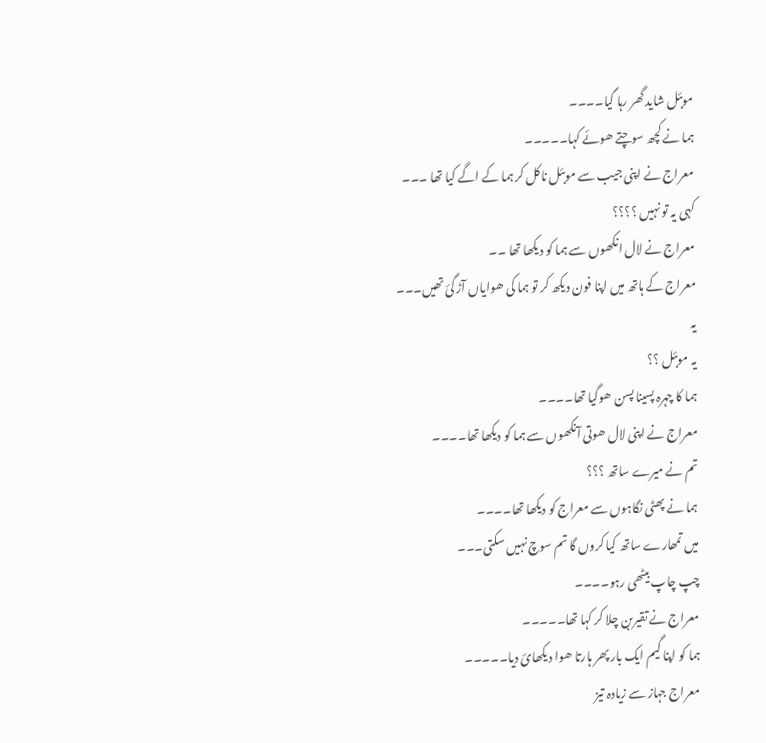موبئل شاید گھر رہا گیا۔۔۔۔
ہما نے کچھ سوچتے ھوئے کہا۔۔۔۔۔
معراج نے اپنی جیب سے موبئل ناکل کر ہما کے اگے کیا تھا ۔۔۔
کہی یہ تو نہیں ؟؟؟؟
معراج نے لال انکھوں سے ہما کو دیکھا تھا ۔۔
معراج کے ہاتھ میں اپنا فون دیکھ کر تو ہما کی ھوایاں آڑ گئ تھیں۔۔۔
یہ
یہ موبئل ؟؟
ہما کا چہرہ پسینا پسن ھوگیا تھا۔۔۔۔
معراج نے اپنی لال ھوتی آنکھوں سے ہما کو دیکھا تھا۔۔۔۔
تم نے میرے ساتھ ؟؟؟
ہما نے پھٹی نگاہوں سے معراج کو دیکھا تھا۔۔۔۔
میں تمھارے ساتھ کیا کروں گا تم سوچ نہیں سکتی۔۔۔
چپ چاپ بیٹھی رہو۔۔۔۔
معراج نے تقیربن چلا کر کہا تھا۔۔۔۔۔
ہما کو اپنا گیم ایک بار پھر ہارتا ھوا دیکھائ دیا۔۔۔۔۔
معراج جہاز سے زیادہ تیز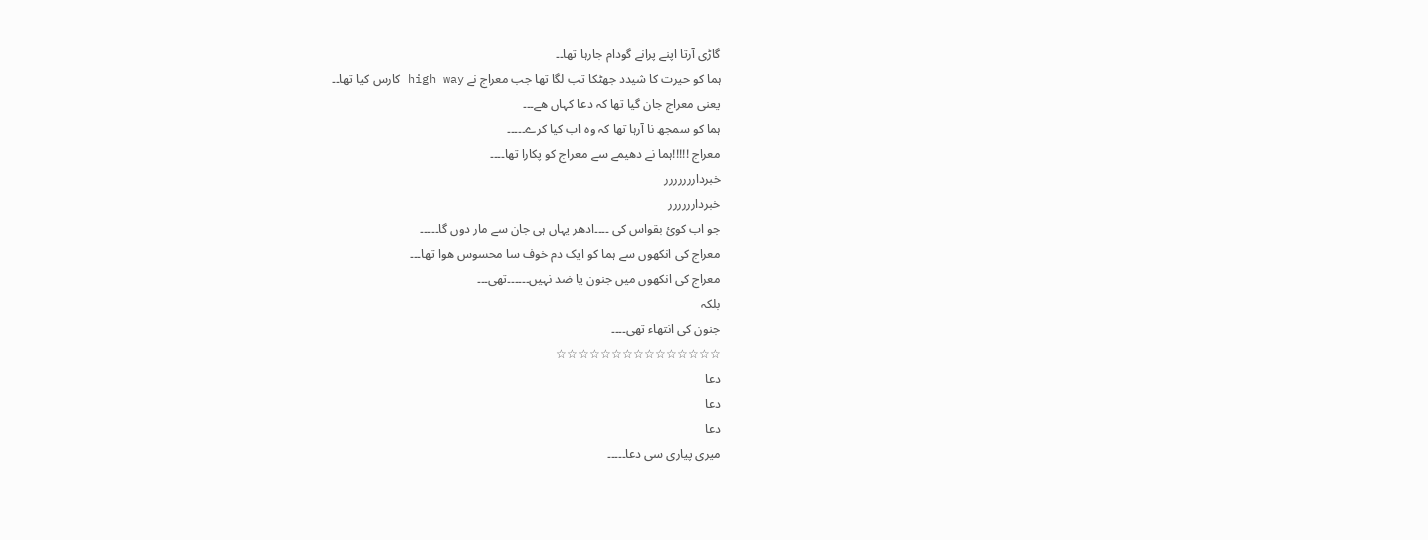گاڑی آرتا اپنے پرانے گودام جارہا تھا۔۔
ہما کو حیرت کا شیدد جھٹکا تب لگا تھا جب معراج نے high way کارس کیا تھا۔۔
یعنی معراج جان گیا تھا کہ دعا کہاں ھے۔۔۔
ہما کو سمجھ نا آرہا تھا کہ وہ اب کیا کرے۔۔۔۔۔
معراج !!!!!ہما نے دھیمے سے معراج کو پکارا تھا۔۔۔۔
خبرداررررررر
خبردارررررر
جو اب کوئ بقواس کی ۔۔۔۔ادھر یہاں ہی جان سے مار دوں گا۔۔۔۔۔
معراج کی انکھوں سے ہما کو ایک دم خوف سا محسوس ھوا تھا۔۔۔
معراج کی انکھوں میں جنون یا ضد نہیں۔۔۔۔۔۔تھی۔۔۔
بلکہ
جنون کی انتھاء تھی۔۔۔۔
☆☆☆☆☆☆☆☆☆☆☆☆☆☆☆
دعا
دعا
دعا
میری پیاری سی دعا۔۔۔۔۔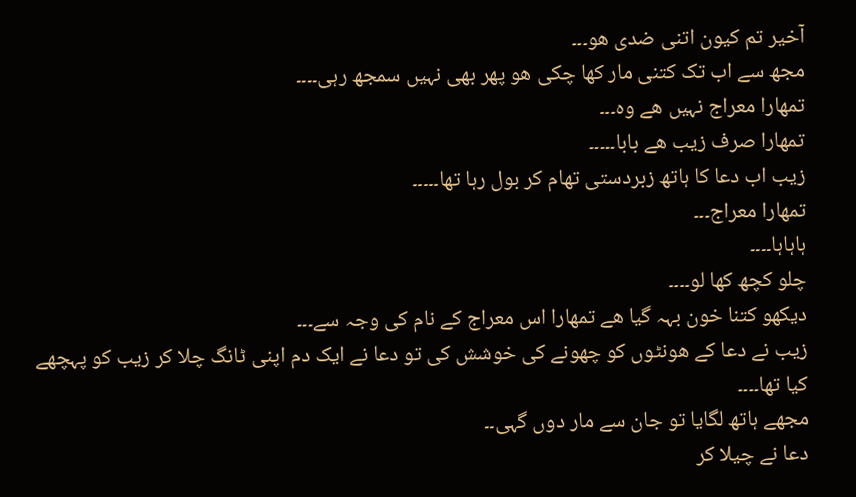آخیر تم کیون اتنی ضدی ھو۔۔۔
مجھ سے اب تک کتنی مار کھا چکی ھو پھر بھی نہیں سمجھ رہی۔۔۔۔
تمھارا معراج نہیں ھے وہ۔۔۔
تمھارا صرف زیب ھے بابا۔۔۔۔۔
زیب اب دعا کا ہاتھ زبردستی تھام کر بول رہا تھا۔۔۔۔۔
تمھارا معراج۔۔۔
ہاہاہا۔۔۔۔
چلو کچھ کھا لو۔۔۔۔
دیکھو کتنا خون بہہ گیا ھے تمھارا اس معراج کے نام کی وجہ سے۔۔۔
زیب نے دعا کے ھونٹوں کو چھونے کی خوشش کی تو دعا نے ایک دم اپنی ٹانگ چلا کر زیب کو پہچھے کیا تھا۔۔۔۔
مجھے ہاتھ لگایا تو جان سے مار دوں گہی۔۔
دعا نے چیلا کر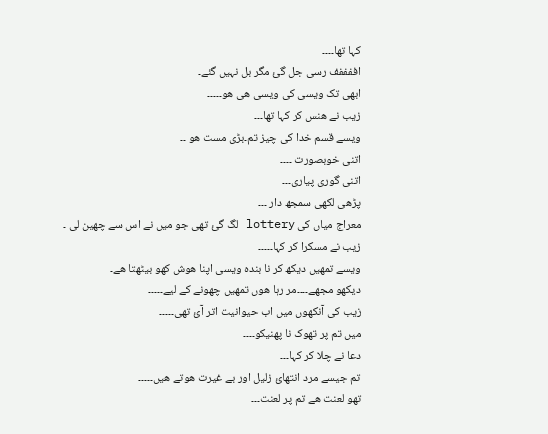کہا تھا۔۔۔۔
اففففف رسی جل گئ مگر بل نہیں گئے۔
ابھی تک ویسی کی ویسی ھی ھو۔۔۔۔۔
زیب نے ھنس کر کہا تھا۔۔۔
ویسے قسم خدا کی چیز تم۔بڑی مست ھو ۔۔
اتنی خوبصورت ۔۔۔۔
اتنی گوری پیاری۔۔۔
پڑھی لکھی سمجھ دار ۔۔۔
معراج میاں کی lottery لگ گئ تھی جو میں نے اس سے چھین لی ۔
زیب نے مسکرا کر کہا۔۔۔۔۔
ویسے تمھیں دیکھ کر نا بندہ ویسی اپنا ھوش کھو بیٹھتا ھے۔
دیکھو مجھے۔۔۔۔مر رہا ھوں تمھیں چھونے کے لیے۔۔۔۔۔
زیب کی آنکھوں میں اب حیوانیت اتر آئ تھی۔۔۔۔۔
میں تم پر تھوک نا پھنیکو۔۔۔۔
دعا نے چلا کر کہا۔۔۔
تم جیسے مرد انتھائ زلیل اور بے غیرت ھوتے ھیں۔۔۔۔۔
تھو لعنت ھے تم پر لعنت۔۔۔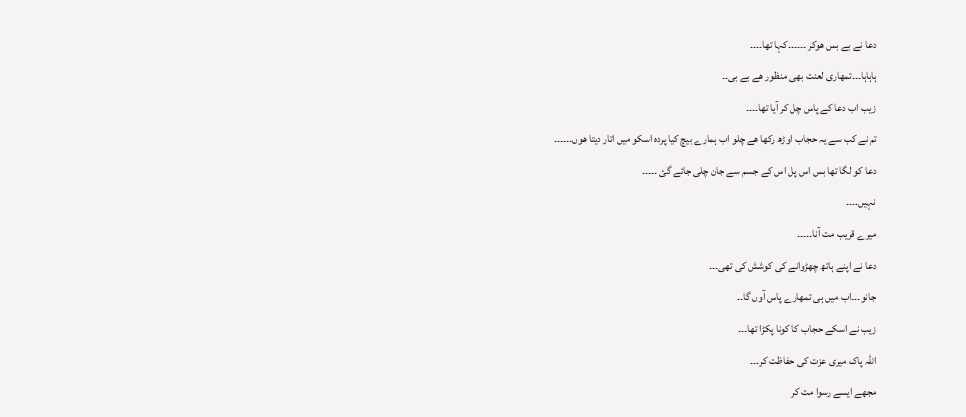دعا نے بے بس ھوکر ۔۔۔۔۔۔کہا تھا۔۔۔۔
ہاہاہا۔۔۔تمھاری لعنت بھی منظور ھے بے بی۔۔
زیب اب دعا کے پاس چل کر آیا تھا۔۔۔۔
تم نے کب سے یہ حجاب اوڑھ رکھا ھے چلو اب ہمارے بیچ کیا پردہ اسکو میں اتار دیتا ھوں۔۔۔۔۔۔
دعا کو لگا تھا بس اس پل اس کے جسم سے جان چلی جائے گئ ۔۔۔۔۔
نہیں۔۔۔۔
میرے قریب مت آنا۔۔۔۔۔
دعا نے اپنے ہاتھ چھڑوانے کی کوشش کی تھی۔۔۔
جانو۔۔۔اب میں ہی تمھارے پاس آوں گا۔۔
زیب نے اسکے حجاب کا کونا پکڑا تھا۔۔۔
اللہ پاک میری عزت کی حفاظت کر۔۔۔
مجھے ایسے رسوا مت کر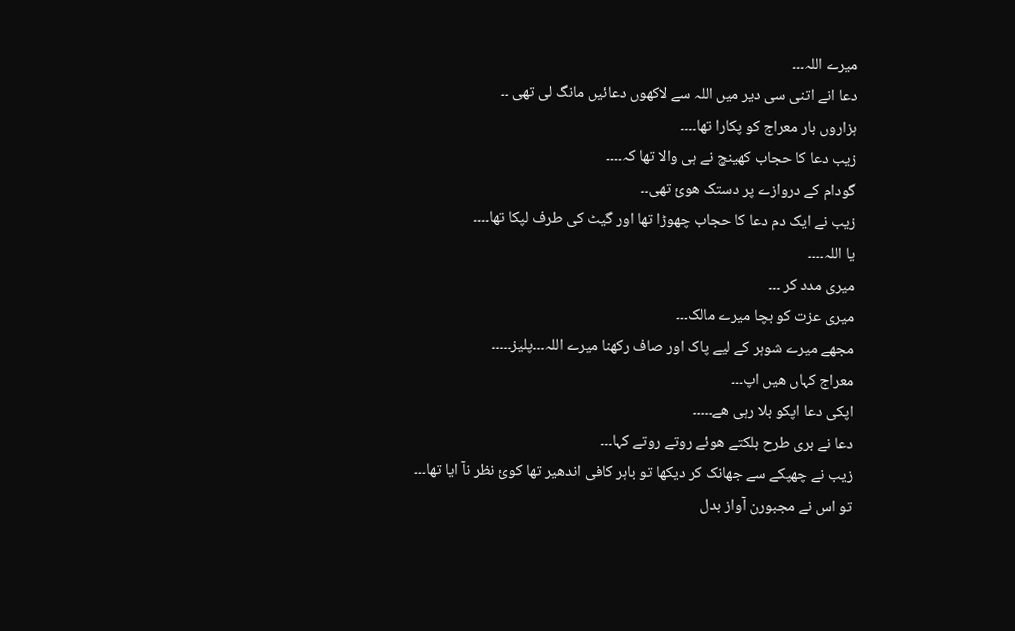میرے اللہ۔۔۔
دعا انے اتنی سی دیر میں اللہ سے لاکھوں دعائیں مانگ لی تھی ۔۔
ہزاروں بار معراج کو پکارا تھا۔۔۔۔
زیب دعا کا حجاب کھینچ نے ہی والا تھا کہ۔۔۔۔
گودام کے دروازے پر دستک ھوئ تھی۔۔
زیب نے ایک دم دعا کا حجاب چھوڑا تھا اور گیٹ کی طرف لپکا تھا۔۔۔۔
یا اللہ۔۔۔۔
میری مدد کر ۔۔۔
میری عزت کو بچا میرے مالک۔۔۔
مجھے میرے شوہر کے لیے پاک اور صاف رکھنا میرے اللہ۔۔۔پلیز۔۔۔۔۔
معراج کہاں ھیں اپ۔۔۔
اپکی دعا اپکو بلا رہی ھے۔۔۔۔۔
دعا نے بری طرح بلکتے ھوئے روتے روتے کہا۔۔۔
زیب نے چھپکے سے جھانک کر دیکھا تو باہر کافی اندھیر تھا کوئ نظر نآ ایا تھا۔۔۔
تو اس نے مجبورن آواز بدل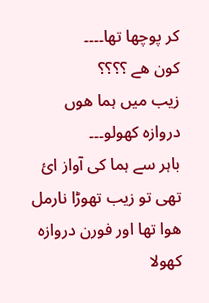کر پوچھا تھا۔۔۔۔
کون ھے ؟؟؟؟
زیب میں ہما ھوں دروازہ کھولو۔۔۔
باہر سے ہما کی آواز ائ تھی تو زیب تھوڑا نارمل ھوا تھا اور فورن دروازہ کھولا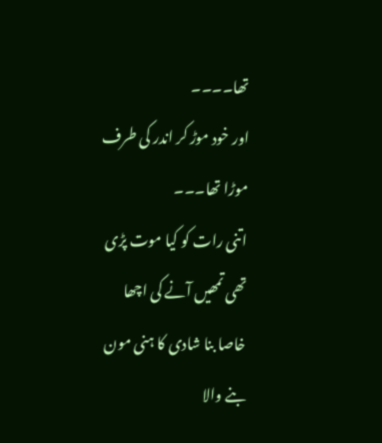تھا۔۔۔۔
اور خود موڑ کر اندر کی طرف موڑا تھا۔۔۔
اتنی رات کو کیا موت پڑی تھی تمھیں آنے کی اچھا خاصا بنا شادی کا ہنی مون بنے والا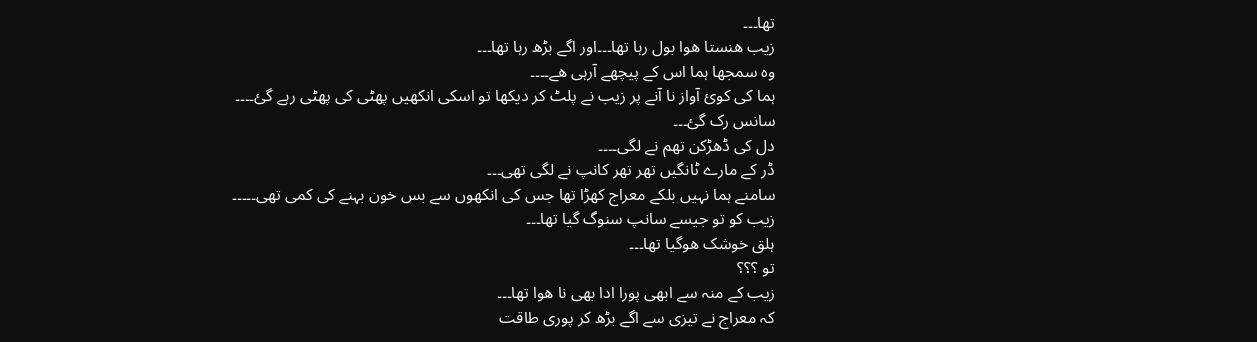تھا۔۔۔
زیب ھنستا ھوا بول رہا تھا۔۔۔اور اگے بڑھ رہا تھا۔۔۔
وہ سمجھا ہما اس کے پیچھے آرہی ھے۔۔۔۔
ہما کی کوئ آواز نا آنے پر زیب نے پلٹ کر دیکھا تو اسکی انکھیں پھٹی کی پھٹی رہے گئ۔۔۔۔
سانس رک گئ۔۔۔
دل کی ڈھڑکن تھم نے لگی۔۔۔۔
ڈر کے مارے ٹانگیں تھر تھر کانپ نے لگی تھی۔۔۔
سامنے ہما نہیں بلکے معراج کھڑا تھا جس کی انکھوں سے بس خون بہنے کی کمی تھی۔۔۔۔۔
زیب کو تو جیسے سانپ سنوگ گیا تھا۔۔۔
ہلق خوشک ھوگیا تھا۔۔۔
تو ؟؟؟
زیب کے منہ سے ابھی پورا ادا بھی نا ھوا تھا۔۔۔
کہ معراج نے تیزی سے اگے بڑھ کر پوری طاقت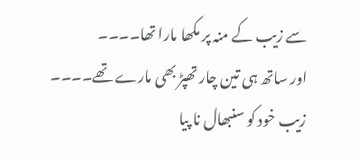سے زیب کے منہ پر مکھا مارا تھا۔۔۔۔
اور ساتھ ہی تین چار تھپڑ بھی مارے تھے۔۔۔۔
زیب خود کو سنبھال نا پیا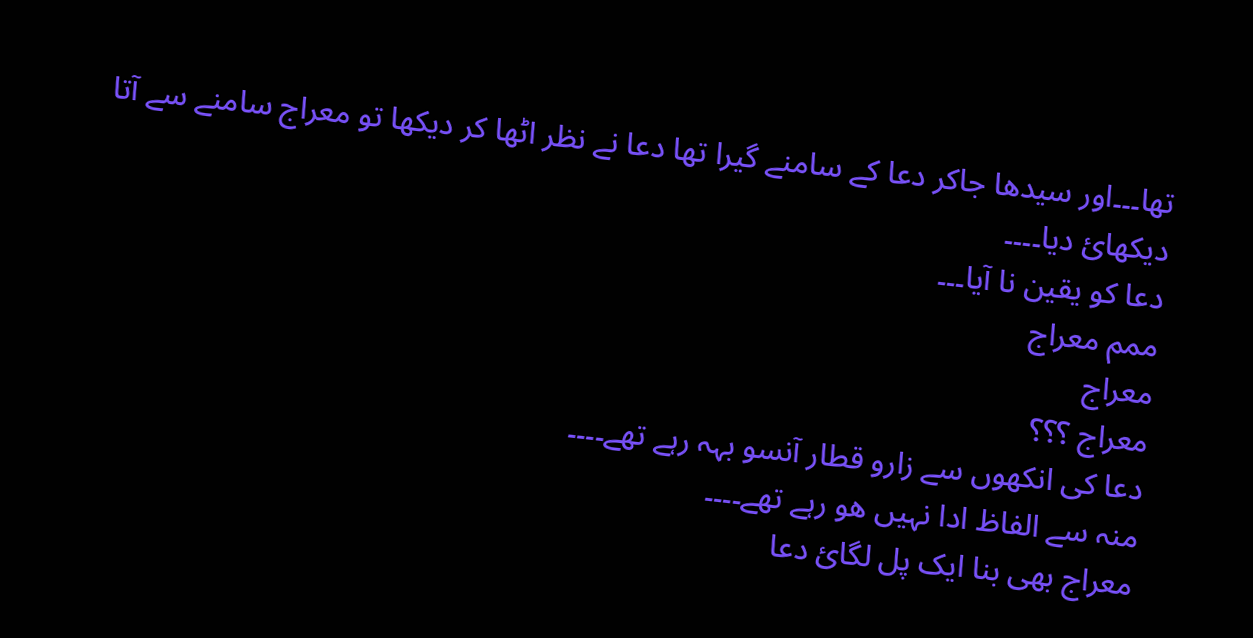تھا۔۔۔اور سیدھا جاکر دعا کے سامنے گیرا تھا دعا نے نظر اٹھا کر دیکھا تو معراج سامنے سے آتا دیکھائ دیا۔۔۔۔
دعا کو یقین نا آیا۔۔۔
ممم معراج
معراج
معراج ؟؟؟
دعا کی انکھوں سے زارو قطار آنسو بہہ رہے تھے۔۔۔۔
منہ سے الفاظ ادا نہیں ھو رہے تھے۔۔۔۔
معراج بھی بنا ایک پل لگائ دعا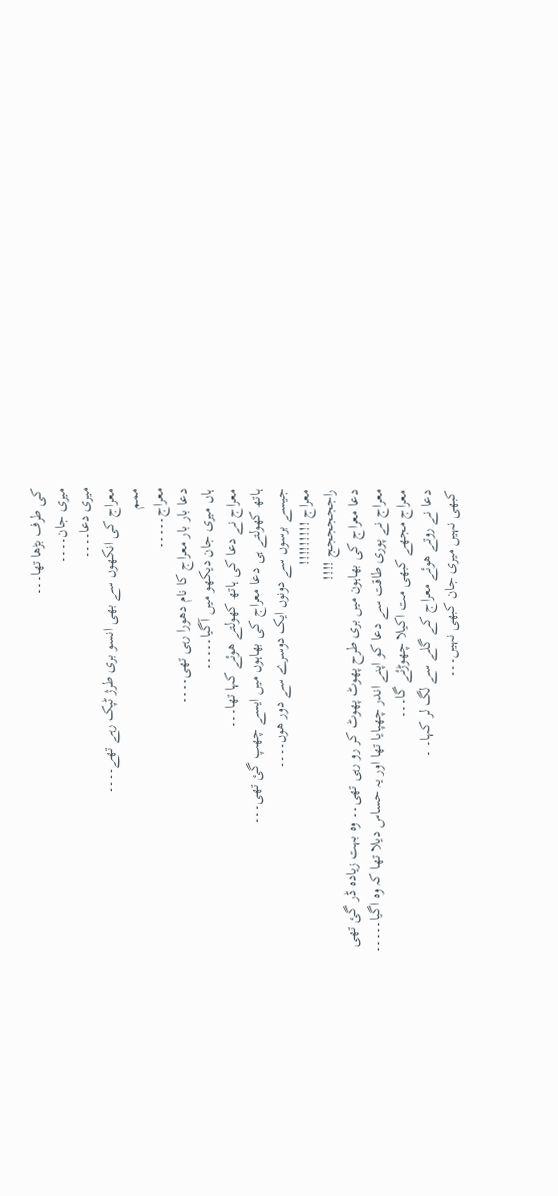کی طرف بڑھا تھا۔۔۔
میری جان۔۔۔۔
میری دعا۔۔۔۔
معراج کی انکھوں سے بھی انسو بری طرژ ٹپک رہے تھے۔۔۔۔
ممم
معراج۔۔۔۔۔
دعا بار بار معراج کا نام دھورا رہی تھی۔۔۔۔
ہاں میری جان دیکھو میں آگیا۔۔۔۔۔
معراج نے دعا کی ہاتھ کھولتے ھوئے کہا تھا۔۔۔
ہاتھ کھولتے ہی دعا معراج کی بھاہوں میں ایسے چھپ گئ تھی۔۔۔
جیسے برسوں سے دونوں ایک دوسرے سے دور ھوں۔۔۔۔
معراج !!!!!!!!!
راجججججج !!!!
دعا معراج کی بھاہون میں بری طرح پھوٹ پھوٹ کر رو رہی تھی۔۔ وہ بہت زیادہ ڈر گئ تھی
معراج نے پوری طاقت سے دعا کو اپنے اندر چھپایا تھا اور یہ حساس دیلا تھا کہ وہ اگیا۔۔۔۔۔
معراج مجھے کبھی مت اکیلا چھوڑئے گا۔۔۔
دعا نے روتے ھوئے معراج کے گلے سے لگ لر کہا۔ ۔
کبھی نہیں میری جان کبھی نہیں۔۔۔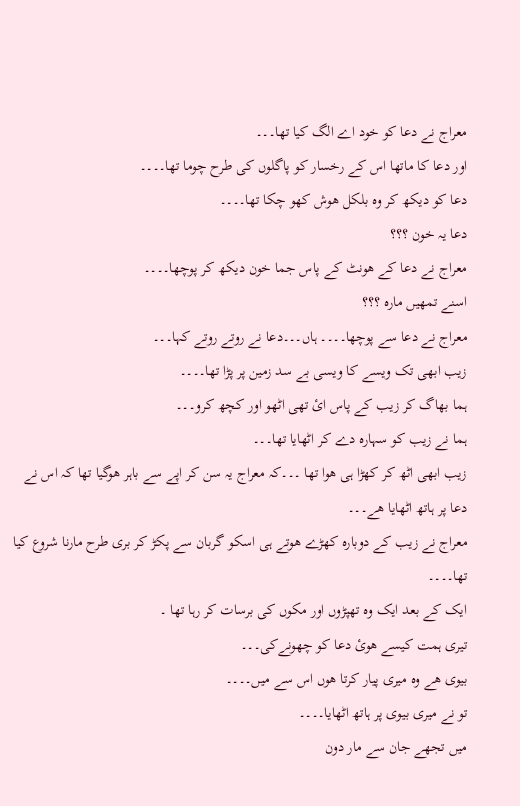معراج نے دعا کو خود اے الگ کیا تھا۔۔۔
اور دعا کا ماتھا اس کے رخسار کو پاگلوں کی طرح چوما تھا۔۔۔۔
دعا کو دیکھ کر وہ بلکل ھوش کھو چکا تھا۔۔۔۔
دعا یہ خون ؟؟؟
معراج نے دعا کے ھونٹ کے پاس جما خون دیکھ کر پوچھا۔۔۔۔
اسنے تمھیں مارہ ؟؟؟
معراج نے دعا سے پوچھا۔۔۔۔ ہاں۔۔۔دعا نے روتے روتے کہا۔۔۔
زیب ابھی تک ویسے کا ویسی بے سد زمین پر پڑا تھا۔۔۔۔
ہما بھاگ کر زیب کے پاس ائ تھی اٹھو اور کچھ کرو۔۔۔
ہما نے زیب کو سہارہ دے کر اٹھایا تھا۔۔۔
زیب ابھی اٹھ کر کھڑا ہی ھوا تھا ۔۔۔کہ معراج یہ سن کر اپے سے باہر ھوگیا تھا کہ اس نے دعا پر ہاتھ اٹھایا ھے۔۔۔
معراج نے زیب کے دوبارہ کھڑے ھوتے ہی اسکو گربان سے پکڑ کر بری طرح مارنا شروع کیا تھا۔۔۔۔
ایک کے بعد ایک وہ تھپڑوں اور مکوں کی برسات کر رہا تھا ۔
تیری ہمت کیسے ھوئ دعا کو چھونےکی۔۔۔
بیوی ھے وہ میری پیار کرتا ھوں اس سے میں۔۔۔۔
تو نے میری بیوی پر ہاتھ اٹھایا۔۔۔۔
میں تجھے جان سے مار دون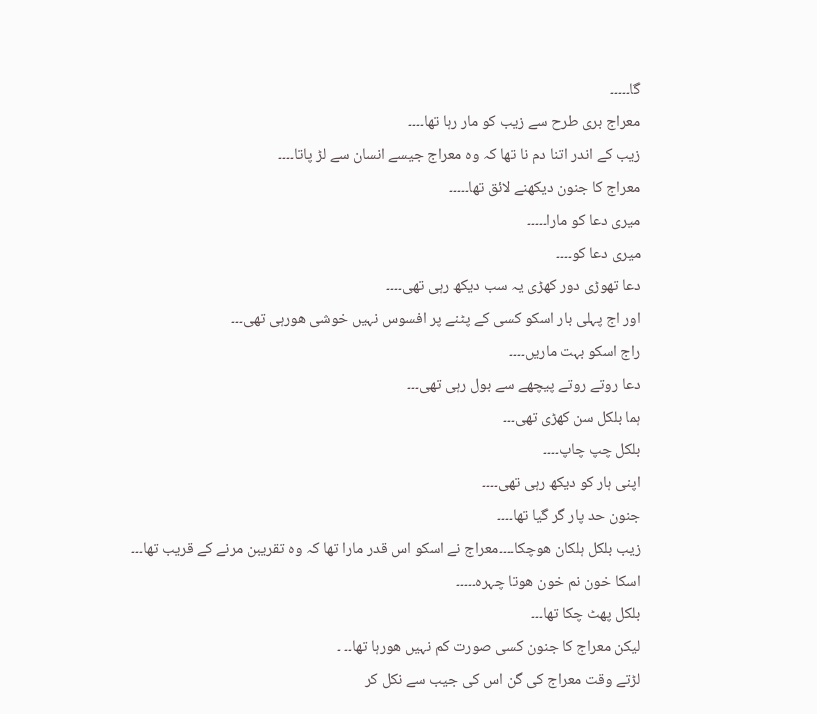گا۔۔۔۔۔
معراج بری طرح سے زیب کو مار رہا تھا۔۔۔۔
زیب کے اندر اتنا دم نا تھا کہ وہ معراج جیسے انسان سے لڑ پاتا۔۔۔۔
معراج کا جنون دیکھنے لائق تھا۔۔۔۔۔
میری دعا کو مارا۔۔۔۔۔
میری دعا کو۔۔۔۔
دعا تھوڑی دور کھڑی یہ سب دیکھ رہی تھی۔۔۔۔
اور اج پہلی بار اسکو کسی کے پٹنے پر افسوس نہیں خوشی ھورہی تھی۔۔۔
راج اسکو بہت ماریں۔۔۔۔
دعا روتے روتے پیچھے سے بول رہی تھی۔۔۔
ہما بلکل سن کھڑی تھی۔۔۔
بلکل چپ چاپ۔۔۔۔
اپنی ہار کو دیکھ رہی تھی۔۔۔۔
جنون حد پار گر گیا تھا۔۔۔۔
زیب بلکل ہلکان ھوچکا۔۔۔۔معراج نے اسکو اس قدر مارا تھا کہ وہ تقریبن مرنے کے قریب تھا۔۔۔
اسکا خون نم خون ھوتا چہرہ۔۔۔۔۔
بلکل پھٹ چکا تھا۔۔۔
لیکن معراج کا جنون کسی صورت کم نہیں ھورہا تھا۔۔ ۔
لڑتے وقت معراج کی گن اس کی جیب سے نکل کر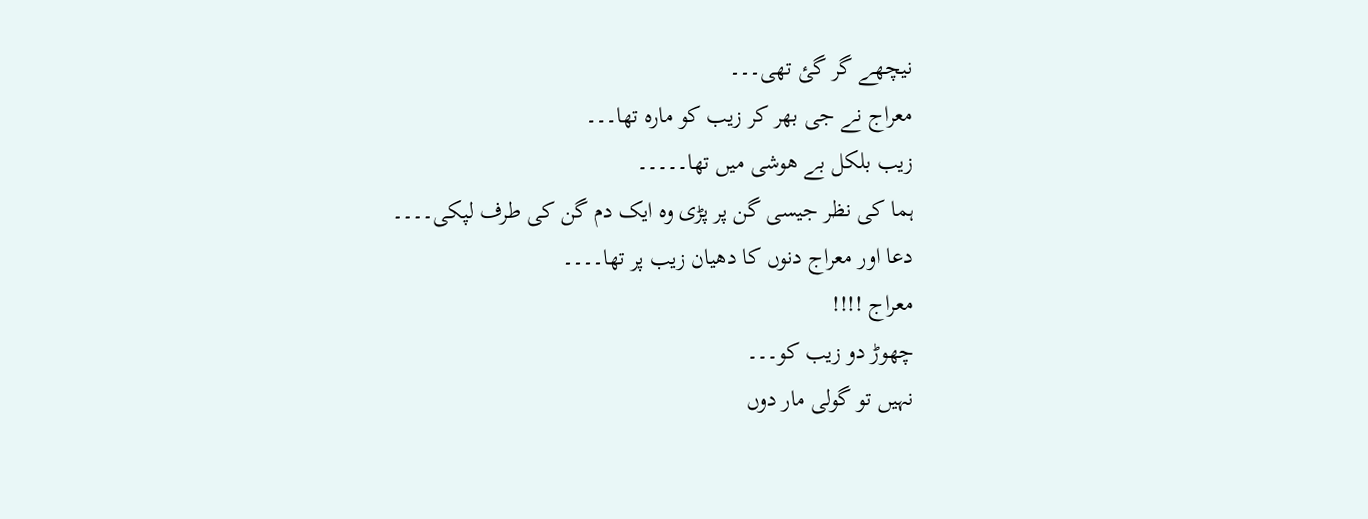نیچھے گر گئ تھی۔۔۔
معراج نے جی بھر کر زیب کو مارہ تھا۔۔۔
زیب بلکل بے ھوشی میں تھا۔۔۔۔۔
ہما کی نظر جیسی گن پر پڑی وہ ایک دم گن کی طرف لپکی۔۔۔۔
دعا اور معراج دنوں کا دھیان زیب پر تھا۔۔۔۔
معراج !!!!
چھوڑ دو زیب کو۔۔۔
نہیں تو گولی مار دوں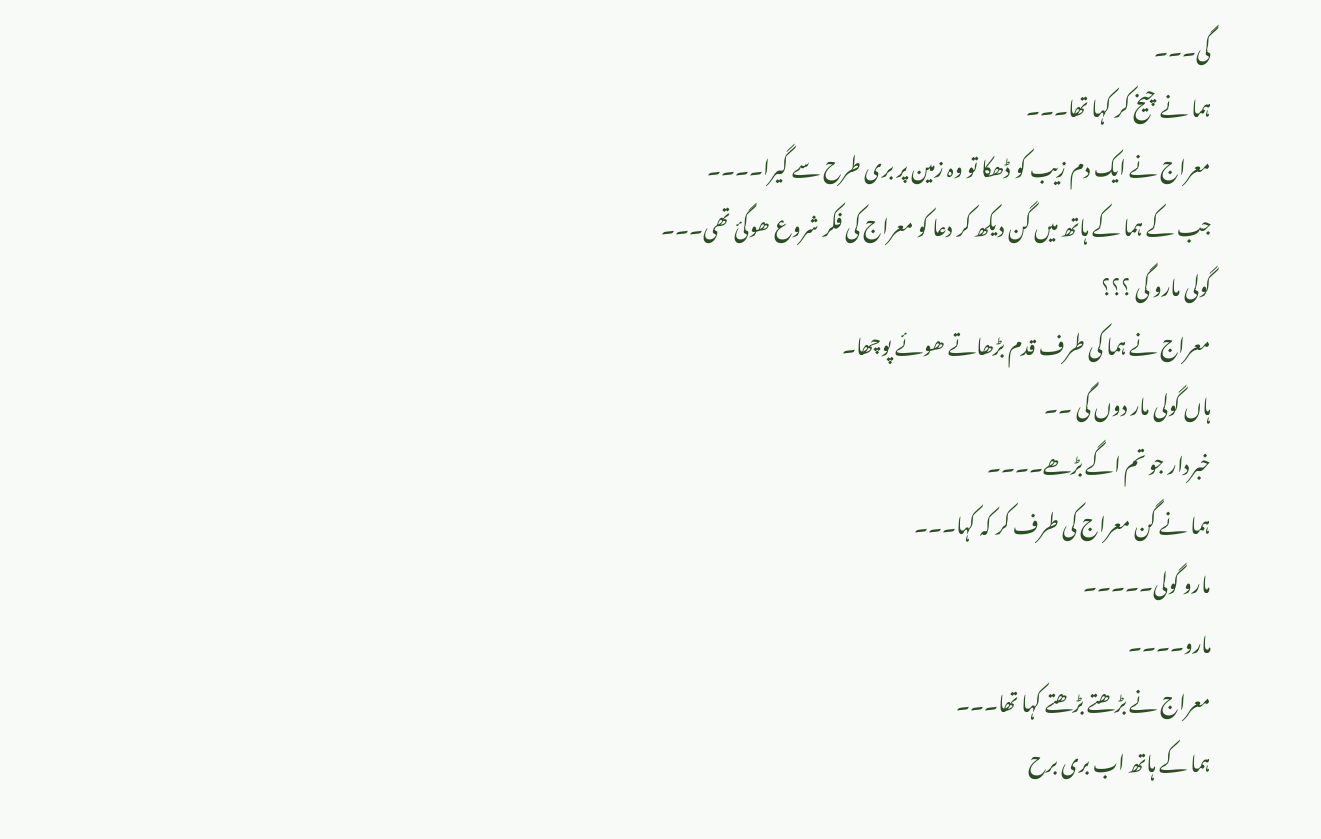گی۔۔۔
ہما نے چیخ کر کہا تھا۔۔۔
معراج نے ایک دم زیب کو ڈھکا تو وہ زمین پر بری طرح سے گیرا۔۔۔۔
جب کے ہما کے ہاتھ میں گن دیکھ کر دعا کو معراج کی فکر شروع ھوگئ تھی۔۔۔
گولی مارو گی ؟؟؟
معراج نے ہما کی طرف قدم بڑھاتے ھوئے پوچھا۔
ہاں گولی مار دوں گی ۔۔
خبردار جو تم اگے بڑھے۔۔۔۔
ہما نے گن معراج کی طرف کر کہ کہا۔۔۔
مارو گولی۔۔۔۔۔
مارو۔۔۔۔
معراج نے بڑھتے بڑھتے کہا تھا۔۔۔
ہما کے ہاتھ اب بری برح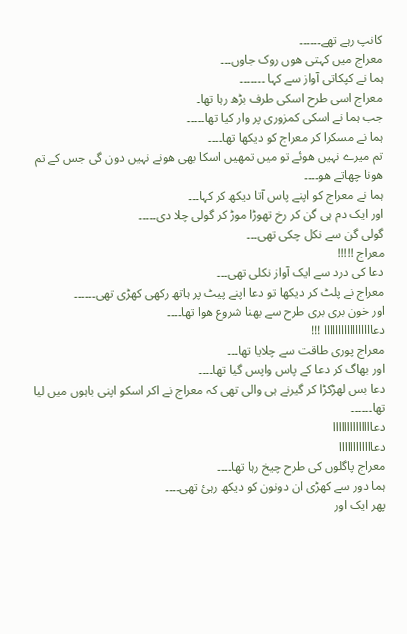کانپ رہے تھے۔۔۔۔۔۔
معراج میں کہتی ھوں روک جاوں۔۔۔
ہما نے کپکاتی آواز سے کہا ۔۔۔۔۔۔۔
معراج اسی طرح اسکی طرف بڑھ رہا تھا۔
جب ہما نے اسکی کمزوری پر وار کیا تھا۔۔۔۔۔
ہما نے مسکرا کر معراج کو دیکھا تھا۔۔۔۔
تم میرے نہیں ھوئے تو میں تمھیں اسکا بھی ھونے نہیں دون گی جس کے تم ھونا چھاتے ھو۔۔۔۔
ہما نے معراج کو اپنے پاس آتا دیکھ کر کہا۔۔۔
اور ایک دم ہی گن کر رخ تھوڑا موڑ کر گولی چلا دی۔۔۔۔۔
گولی گن سے نکل چکی تھی۔۔۔
معراج !!!!!
دعا کی درد سے ایک آواز نکلی تھی۔۔۔
معراج نے پلٹ کر دیکھا تو دعا اپنے پیٹ پر ہاتھ رکھی کھڑی تھی۔۔۔۔۔۔
اور خون بری بری طرح سے بھنا شروع ھوا تھا۔۔۔۔
دعااااااااااااااااا !!!
معراج پوری طاقت سے چلایا تھا۔۔۔
اور بھاگ کر دعا کے پاس واپس گیا تھا۔۔۔۔
دعا بس لھڑکڑا کر گیرنے ہی والی تھی کہ معراج نے اکر اسکو اپنی باہوں میں لیا تھا۔۔۔۔۔۔
دعاااااااااااااا
دعاااااااااااا
معراج پاگلوں کی طرح چیخ رہا تھا۔۔۔۔
ہما دور سے کھڑی ان دونون کو دیکھ رہئ تھی۔۔۔۔
پھر ایک اور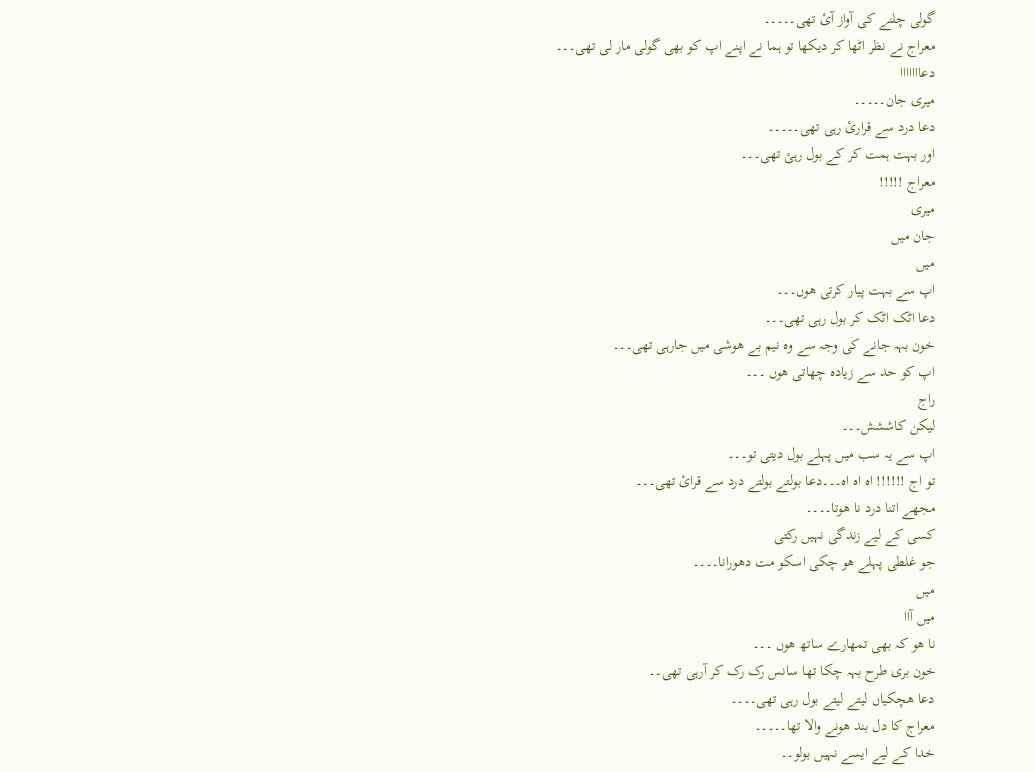گولی چلنے کی آواز آئ تھی۔۔۔۔۔
معراج نے نظر اٹھا کر دیکھا تو ہما نے اپنے اپ کو بھی گولی مار لی تھی۔۔۔
دعااااااا
میری جان۔۔۔۔۔
دعا درد سے قرارئ رہی تھی۔۔۔۔۔
اور بہت ہمت کر کے بول رہئ تھی۔۔۔
معراج !!!!!
میری
جان میں
میں
اپ سے بہت پیار کرتی ھوں۔۔۔
دعا اٹک اٹک کر بول رہی تھی۔۔۔
خون بہہ جانے کی وجہ سے وہ نیم بے ھوشی میں جارہی تھی۔۔۔
اپ کو حد سے زیادہ چھاتی ھوں ۔۔۔
راج
لیکن کاششش۔۔۔
اپ سے یہ سب میں پہلے بول دیتی تو۔۔۔
تو اج !!!!!! اہ اہ اہ۔۔۔دعا بولتے بولتے درد سے قرائ تھی۔۔۔
مجھے اتنا درد نا ھوتا۔۔۔۔
کسی کے لیے زندگی نہیں رکتی
جو غلطی پہلے ھو چکی اسکو مت دھورانا۔۔۔۔
میں
میں آاا
نا ھو کہ بھی تمھارے ساتھ ھوں ۔۔۔
خون بری طرح بہہ چکا تھا سانس رک رک کر آرہی تھی۔۔
دعا ھچکیاں لیتے لیتے بول رہی تھی۔۔۔۔
معراج کا دل بند ھونے والا تھا۔۔۔۔۔
خدا کے لیے ایسے نہیں بولو۔۔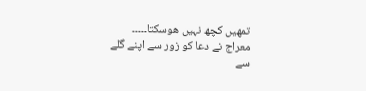تمھیں کچھ نہیں ھوسکتا۔۔۔۔۔
معراج نے دعا کو زور سے اپنے گلے سے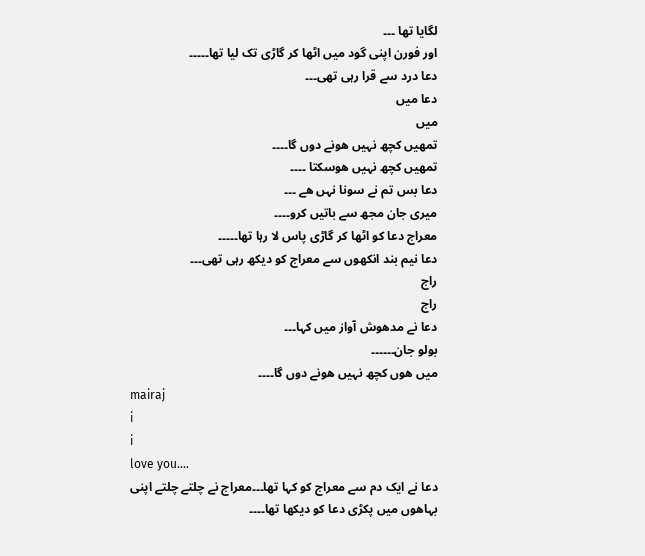لگایا تھا ۔۔۔
اور فورن اپنی گود میں اٹھا کر گاڑی تک لیا تھا۔۔۔۔۔
دعا درد سے قرا رہی تھی۔۔۔
دعا میں
میں
تمھیں کچھ نہیں ھونے دوں گا۔۔۔۔
تمھیں کچھ نہیں ھوسکتا ۔۔۔۔
دعا بس تم نے سونا نہں ھے ۔۔۔
میری جان مجھ سے باتیں کرو۔۔۔۔
معراج دعا کو اٹھا کر گاڑی پاس لا رہا تھا۔۔۔۔۔
دعا نیم بند انکھوں سے معراج کو دیکھ رہی تھی۔۔۔
راج
راج
دعا نے مدھوش آواز میں کہا۔۔۔
بولو جان۔۔۔۔۔۔
میں ھوں کچھ نہیں ھونے دوں گا۔۔۔۔
mairaj
i
i
love you….
دعا نے ایک دم سے معراج کو کہا تھا۔۔۔معراج نے چلتے چلتے اپنی بہاھوں میں پکڑی دعا کو دیکھا تھا۔۔۔۔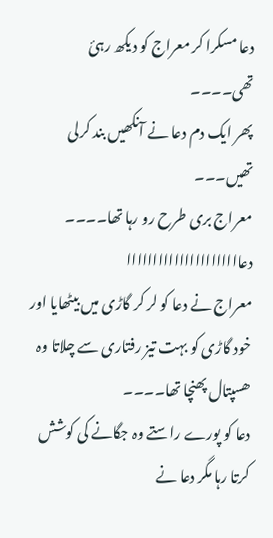دعا مسکرا کر معراج کو دیکھ رہئ تھی۔۔۔۔
پھر ایک دم دعا نے آنکھیں بند کرلی تھیں۔۔۔
معراج بری طرح رو رہا تھا۔۔۔۔
دعاااااااااااااااااااااا
معراج نے دعا کو لر کر گاڑی میں بیٹھایا اور خود گاڑی کو بہت تیز رفتاری سے چلاتا وہ ھسپتال پھنچا تھا۔۔۔۔
دعا کو پورے راستے وہ جگانے کی کوشش کرتا رہا مگر دعا نے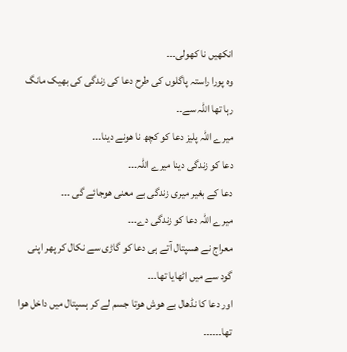انکھیں نا کھولی۔۔۔
وہ پورا راستہ پاگلوں کی طرح دعا کی زندگی کی بھیک مانگ رہا تھا اللہ سے۔۔
میرے اللہ پلیز دعا کو کچھ نا ھونے دینا۔۔۔
دعا کو زندگی دینا میرے اللہ۔۔۔
دعا کے بغیر میری زندگی بے معنی ھوجائے گی ۔۔۔
میرے اللہ دعا کو زندگی دے۔۔۔
معراج نے ھسپتال آتے ہی دعا کو گاڑی سے نکال کر پھر اپنی گود سے میں اٹھایا تھا۔۔۔
اور دعا کا نڈھال بے ھوش ھوتا جسم لے کر ہسپتال میں داخل ھوا تھا۔۔۔۔۔۔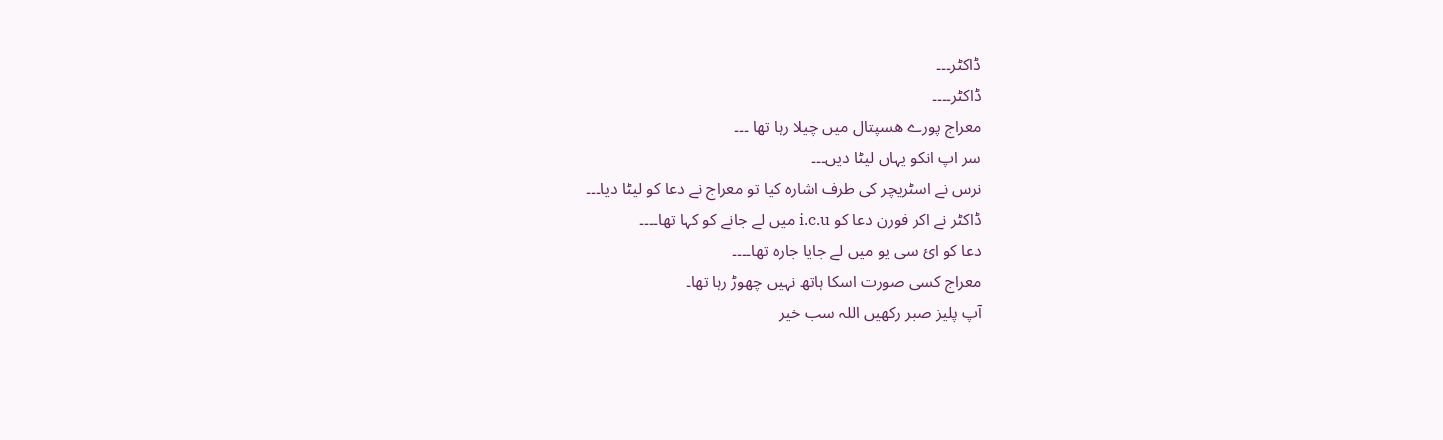ڈاکٹر۔۔۔
ڈاکٹر۔۔۔۔
معراج پورے ھسپتال میں چیلا رہا تھا ۔۔۔
سر اپ انکو یہاں لیٹا دیں۔۔۔
نرس نے اسٹریچر کی طرف اشارہ کیا تو معراج نے دعا کو لیٹا دیا۔۔۔
ڈاکٹر نے اکر فورن دعا کو i.c.u میں لے جانے کو کہا تھا۔۔۔۔
دعا کو ائ سی یو میں لے جایا جارہ تھا۔۔۔۔
معراج کسی صورت اسکا ہاتھ نہیں چھوڑ رہا تھا۔
آپ پلیز صبر رکھیں اللہ سب خیر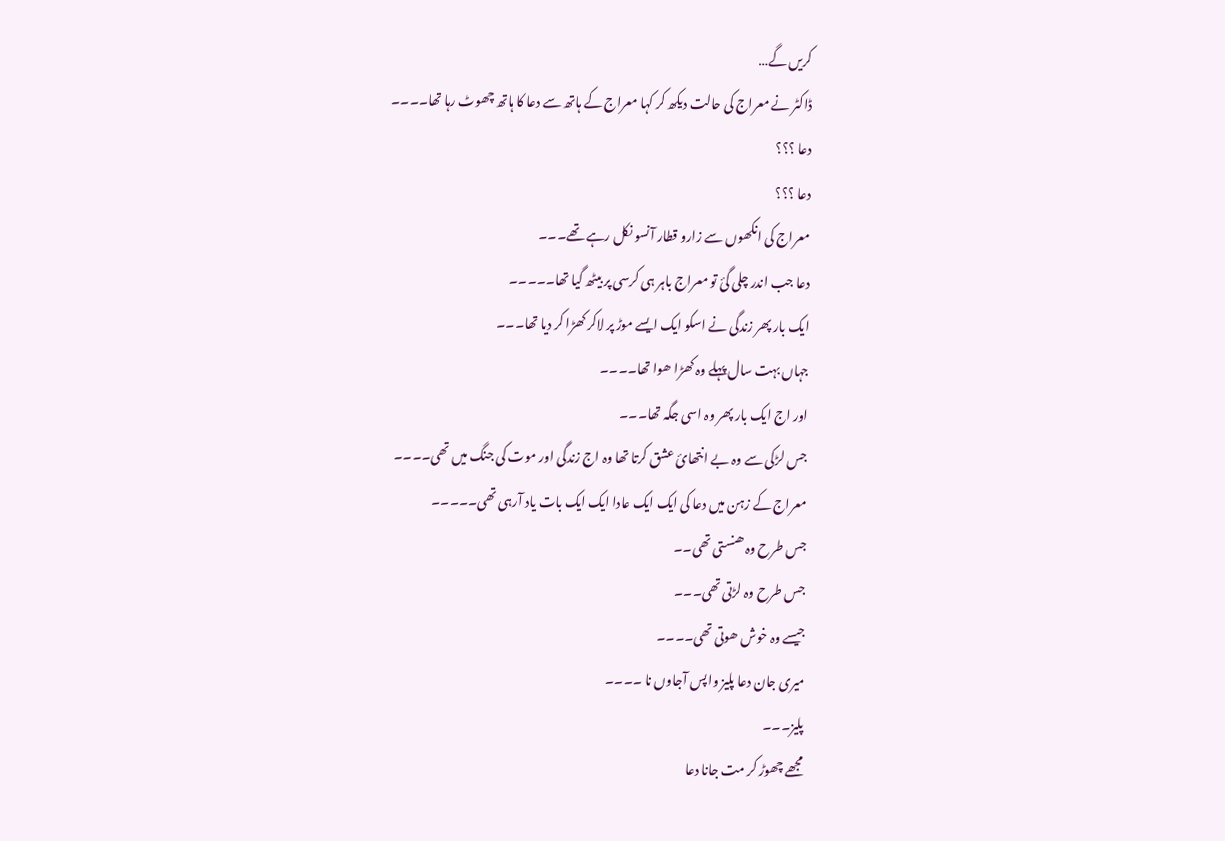کریں گے…
ڈاکٹر نے معراج کی حالت دیکھ کر کہا معراج کے ہاتھ سے دعا کا ہاتھ چھوٹ رہا تھا۔۔۔۔
دعا ؟؟؟
دعا ؟؟؟
معراج کی انکھوں سے زارو قطار آنسو نکل رہے تھے۔۔۔
دعا جب اندر چلی گئ تو معراج باہر ہی کرسی پر بیٹھ گیا تھا۔۔۔۔۔
ایک بار پھر زندگی نے اسکو ایک ایسے موڑ پر لاکر کھڑا کر دیا تھا۔۔۔
جہاں بہت سال پہلے وہ کھڑا ھوا تھا۔۔۔۔
اور اج ایک بار پھر وہ اسی جگہ تھا۔۔۔
جس لڑکی سے وہ بے انتھائ عشق کرتا تھا وہ اج زندگی اور موت کی جنگ میں تھی۔۔۔۔
معراج کے زہن میں دعا کی ایک ایک عادا ایک ایک بات یاد آرہی تھی۔۔۔۔۔
جس طرح وہ ھنستی تھی۔۔
جس طرح وہ لڑتی تھی۔۔۔
جیسے وہ خوش ھوتی تھی۔۔۔۔
میری جان دعا پلیز واپس آجاوں نا ۔۔۔۔
پلیز۔۔۔
مجھے چھوڑ کر مت جانا دعا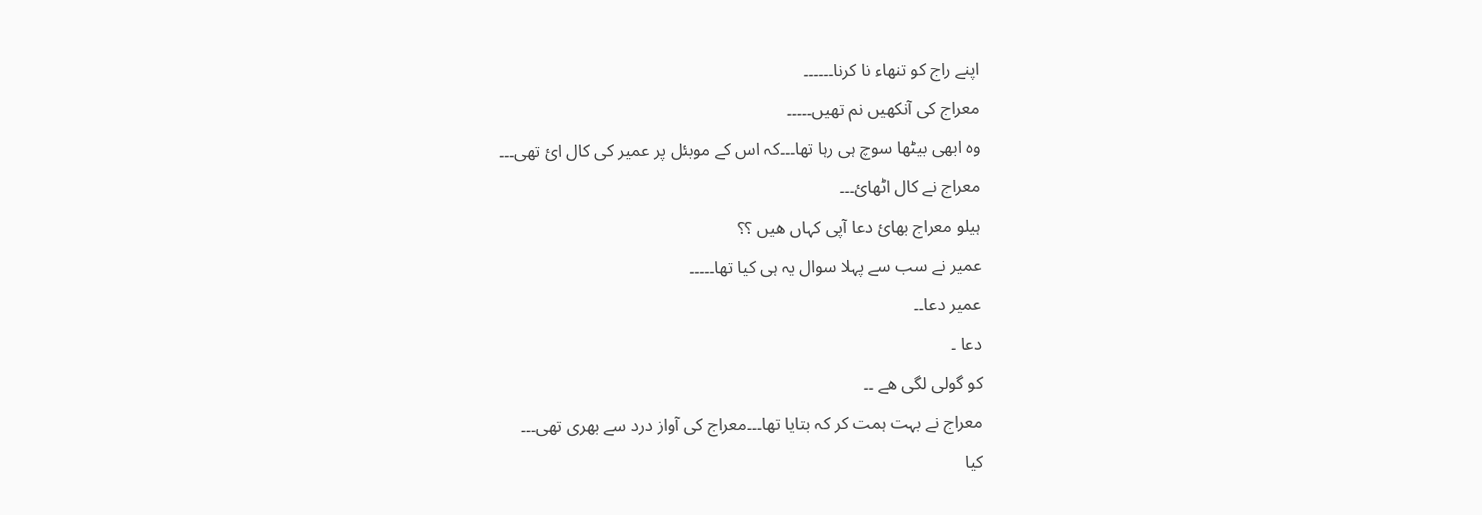اپنے راج کو تنھاء نا کرنا۔۔۔۔۔۔
معراج کی آنکھیں نم تھیں۔۔۔۔۔
وہ ابھی بیٹھا سوچ ہی رہا تھا۔۔۔کہ اس کے موبئل پر عمیر کی کال ائ تھی۔۔۔
معراج نے کال اٹھائ۔۔۔
ہیلو معراج بھائ دعا آپی کہاں ھیں ؟؟
عمیر نے سب سے پہلا سوال یہ ہی کیا تھا۔۔۔۔۔
عمیر دعا۔۔
دعا ۔
کو گولی لگی ھے ۔۔
معراج نے بہت ہمت کر کہ بتایا تھا۔۔۔معراج کی آواز درد سے بھری تھی۔۔۔
کیا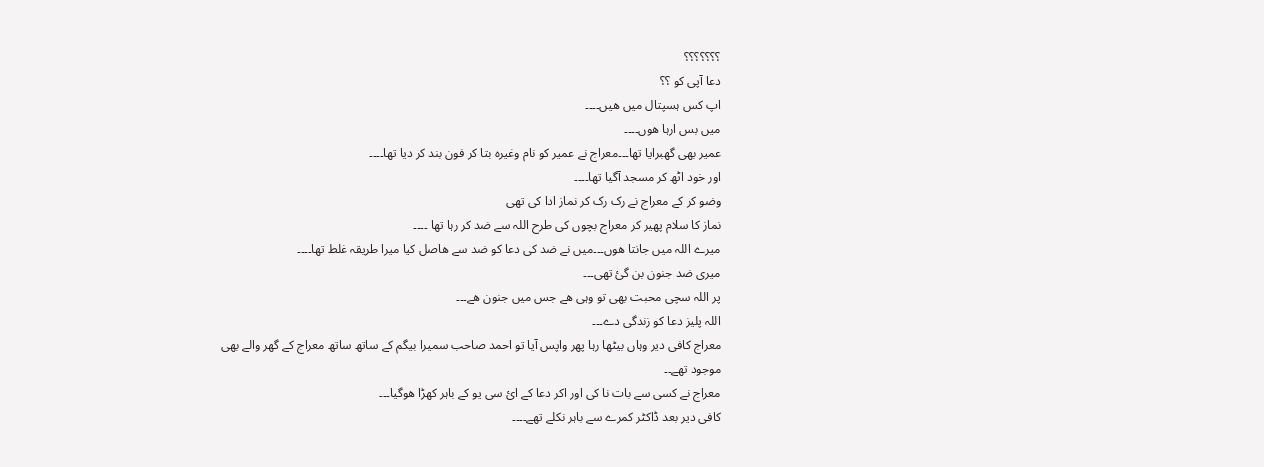؟؟؟؟؟؟؟
دعا آپی کو ؟؟
اپ کس ہسپتال میں ھیں۔۔۔۔
میں بس ارہا ھوں۔۔۔۔
عمیر بھی گھبرایا تھا۔۔۔معراج نے عمیر کو نام وغیرہ بتا کر فون بند کر دیا تھا۔۔۔۔
اور خود اٹھ کر مسجد آگیا تھا۔۔۔۔
وضو کر کے معراج نے رک رک کر نماز ادا کی تھی
نماز کا سلام پھیر کر معراج بچوں کی طرح اللہ سے ضد کر رہا تھا ۔۔۔۔
میرے اللہ میں جانتا ھوں۔۔۔میں نے ضد کی دعا کو ضد سے ھاصل کیا میرا طریقہ غلط تھا۔۔۔۔
میری ضد جنون بن گئ تھی۔۔۔
پر اللہ سچی محبت بھی تو وہی ھے جس میں جنون ھے۔۔۔
اللہ پلیز دعا کو زندگی دے۔۔۔
معراج کافی دیر وہاں بیٹھا رہا پھر واپس آیا تو احمد صاحب سمیرا بیگم کے ساتھ ساتھ معراج کے گھر والے بھی
موجود تھے۔۔
معراج نے کسی سے بات نا کی اور اکر دعا کے ائ سی یو کے باہر کھڑا ھوگیا۔۔۔
کافی دیر بعد ڈاکٹر کمرے سے باہر نکلے تھے۔۔۔۔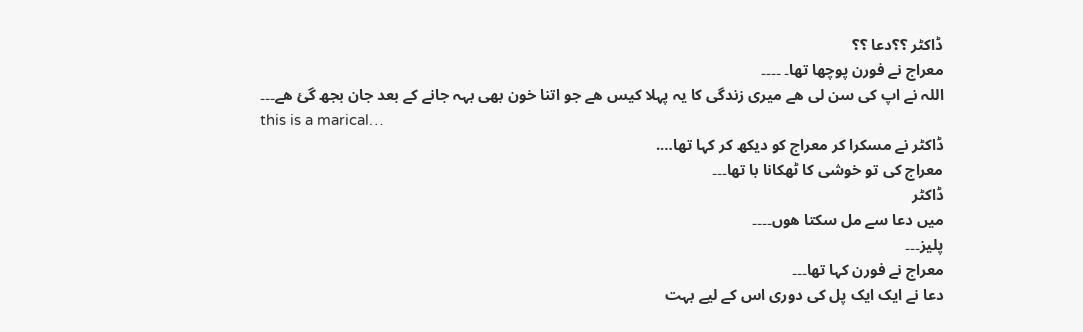ڈاکٹر ؟؟دعا ؟؟
معراج نے فورن پوچھا تھا۔ ۔۔۔۔
اللہ نے اپ کی سن لی ھے میری زندگی کا یہ پہلا کیس ھے جو اتنا خون بھی بہہ جانے کے بعد جان بجھ گئ ھے۔۔۔
this is a marical…
ڈاکٹر نے مسکرا کر معراج کو دیکھ کر کہا تھا….
معراج کی تو خوشی کا ٹھکانا با تھا۔۔۔
ڈاکٹر
میں دعا سے مل سکتا ھوں۔۔۔۔
پلیز۔۔۔
معراج نے فورن کہا تھا۔۔۔
دعا نے ایک ایک پل کی دوری اس کے لیے بہت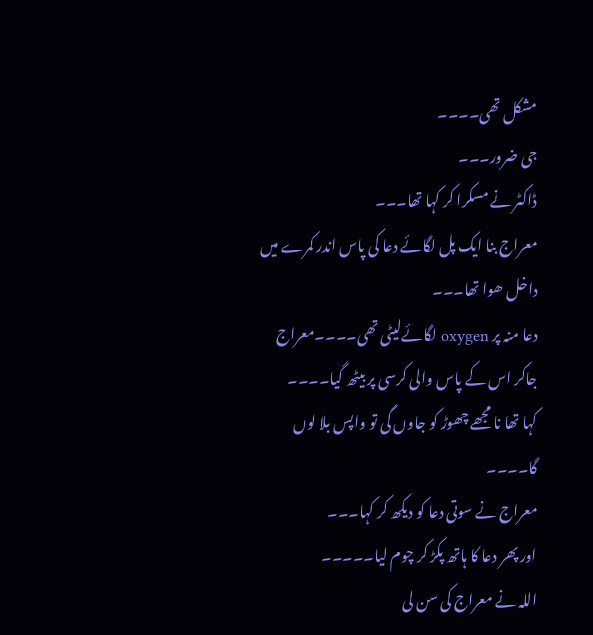مشکل تھی۔۔۔۔
جی ضرور۔۔۔
ڈاکٹر نے مسکرا کر کہا تھا۔۔۔
معراج بنا ایک پل لگائے دعا کی پاس اندر کمرے میں داخل ھوا تھا۔۔۔
دعا منہ پر oxygen لگائےلیٹی تھی۔۔۔۔معراج جاکر اس کے پاس والی کرسی پر بیٹھ گیا۔۔۔۔
کہا تھا نا مجھے چھوڑ کو جاوں گی تو واپس بلا لوں گا۔۔۔۔
معراج نے سوتی دعا کو دیکھ کر کہا۔۔۔
اور پھر دعا کا ہاتھ پکڑ کر چوم لیا۔۔۔۔۔
اللہ نے معراج کی سن لی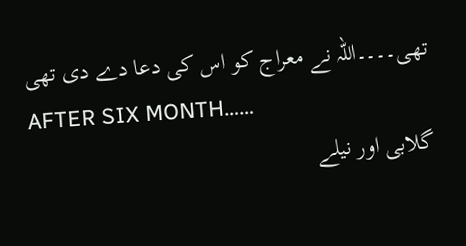تھی۔۔۔۔اللہ نے معراج کو اس کی دعا دے دی تھی
AFTER SIX MONTH……
گلابی اور نیلے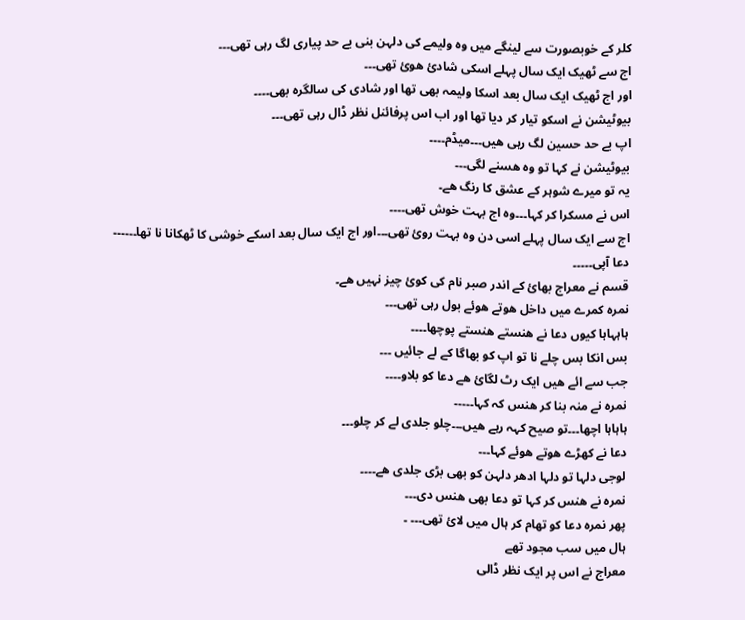کلر کے خوبصورت سے لینگے میں وہ ولیمے کی دلہن بنی بے حد پیاری لگ رہی تھی۔۔۔
اج سے ٹھیک ایک سال پہلے اسکی شادئ ھوئ تھی۔۔۔
اور اج ٹھیک ایک سال بعد اسکا ولیمہ بھی تھا اور شادی کی سالگرہ بھی۔۔۔۔
بیوٹیشن نے اسکو تیار کر دیا تھا اور اب اس پرفائنل نظر ڈال رہی تھی۔۔۔
اپ بے حد حسین لگ رہی ھیں۔۔۔میڈم۔۔۔۔
بیوٹیشن نے کہا تو وہ ھسنے لگی۔۔۔
یہ تو میرے شوہر کے عشق کا رنگ ھے۔
اس نے مسکرا کر کہا۔۔۔وہ اج بہت خوش تھی۔۔۔۔
اج سے ایک سال پہلے اسی دن وہ بہت روئ تھی۔۔۔اور اج ایک سال بعد اسکے خوشی کا ٹھکانا نا تھا۔۔۔۔۔۔
دعا آپی۔۔۔۔۔
قسم نے معراج بھائ کے اندر صبر نام کی کوئ چیز نہیں ھے۔
نمرہ کمرے میں داخل ھوتے ھوئے بول رہی تھی۔۔۔
ہاہہاہا کیوں دعا نے ھنستے ھنستے پوچھا۔۔۔۔
بس انکا بس چلے نا تو اپ کو بھاگا کے لے جائیں ۔۔۔
جب سے ائے ھیں ایک رٹ لگائ ھے دعا کو بلاو۔۔۔۔
نمرہ نے منہ بنا کر ھنس کہ کہا۔۔۔۔۔
ہاہاہا اچھا۔۔۔تو صیح کہہ رہے ھیں۔۔۔چلو جلدی لے کر چلو۔۔۔
دعا نے کھڑے ھوتے ھوئے کہا۔۔۔
لوجی دلہا تو دلہا ادھر دلہن کو بھی بڑی جلدی ھے۔۔۔۔
نمرہ نے ھنس کر کہا تو دعا بھی ھنس دی۔۔۔
پھر نمرہ دعا کو تھام کر ہال میں لائ تھی۔۔۔ ۔
ہال میں سب مجود تھے
معراج نے اس پر ایک نظر ڈالی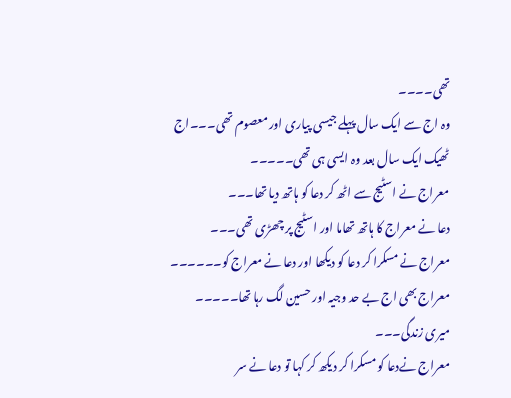تھی۔۔۔۔
وہ اج سے ایک سال پہلے جیسی پیاری اور معصوم تھی۔۔۔اج ٹھیک ایک سال بعد وہ ایسی ہی تھی۔۔۔۔۔
معراج نے اسٹیج سے اٹھ کر دعا کو ہاتھ دیا تھا۔۔۔
دعا نے معراج کا ہاتھ تھاما اور اسٹیج پر چھڑی تھی۔۔۔
معراج نے مسکرا کر دعا کو دیکھا اور دعا نے معراج کو۔۔۔۔۔۔
معراج بھی اج بے حد وجیہ اور حسین لگ رہا تھا۔۔۔۔۔
میری زندگی۔۔۔
معراج نےدعا کو مسکرا کر دیکھ کر کہا تو دعا نے سر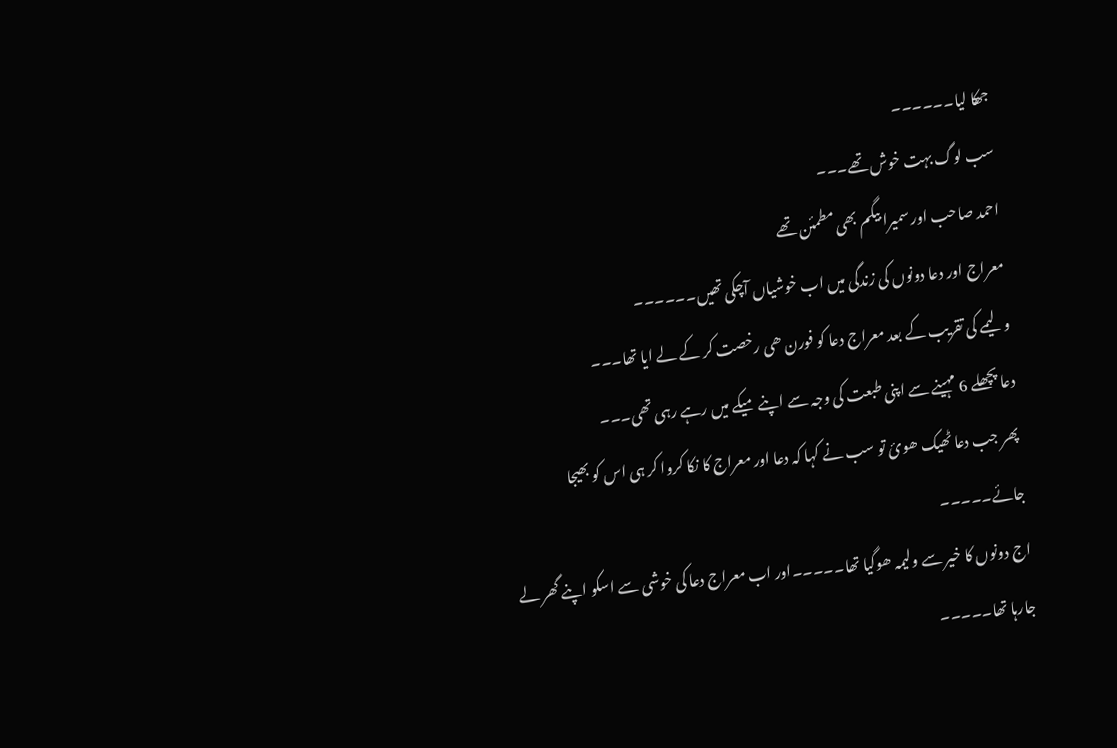جھکا لیا۔۔۔۔۔۔
سب لوگ بہت خوش تھے۔۔۔
احمد صاحب اور سمیرا بیگم بھی مطمئن تھے
معراج اور دعا دونوں کی زندگی میں اب خوشیاں آچکی تھیں۔۔۔۔۔۔
ولیمے کی تقریب کے بعد معراج دعا کو فورن ھی رخصت کر کے لے ایا تھا۔۔۔
دعا پچھلے 6 مہینے سے اپنی طبعت کی وجہ سے اپنے میکے میں رہے رہی تھی۔۔۔
پھر جب دعا ٹھیک ھوئ تو سب نے کہا کہ دعا اور معراج کا نکا کروا کر ہی اس کو بھیجا جائے۔۔۔۔۔
اج دونوں کا خیر سے ولیمہ ھوگیا تھا۔۔۔۔۔اور اب معراج دعا کی خوشی سے اسکو اپنے گھر لے جارہا تھا۔۔۔۔۔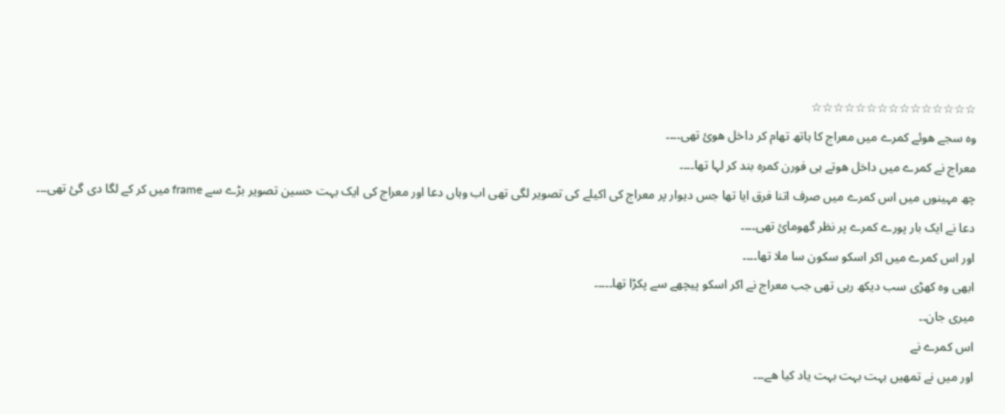☆☆☆☆☆☆☆☆☆☆☆☆☆☆☆
وہ سجے ھوئے کمرے میں معراج کا ہاتھ تھام کر داخل ھوئ تھی۔۔۔۔
معراج نے کمرے میں داخل ھوتے ہی فورن کمرہ بند کر لہا تھا۔۔۔۔
چھ مہینوں میں اس کمرے میں صرف اتنا فرق ایا تھا جس دیوار پر معراج کی اکیلے کی تصویر لگی تھی اب وہاں دعا اور معراج کی ایک بہت حسین تصویر بڑے سے frame میں کر کے لگا دی گئ تھی۔۔۔
دعا نے ایک بار پورے کمرے پر نظر گھومائ تھی۔۔۔۔
اور اس کمرے میں اکر اسکو سکون سا ملا تھا۔۔۔۔
ابھی وہ کھڑی سب دیکھ رہی تھی جب معراج نے اکر اسکو پیچھے سے پکڑا تھا۔۔۔۔۔
میری جان۔۔
اس کمرے نے
اور میں نے تمھیں بہت بہت بہت یاد کیا ھے۔۔۔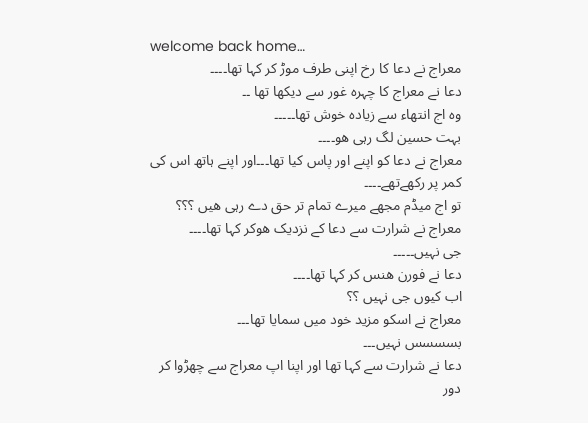welcome back home…
معراج نے دعا کا رخ اپنی طرف موڑ کر کہا تھا۔۔۔۔
دعا نے معراج کا چہرہ غور سے دیکھا تھا ۔۔
وہ اج انتھاء سے زیادہ خوش تھا۔۔۔۔۔
بہت حسین لگ رہی ھو۔۔۔۔
معراج نے دعا کو اپنے اور پاس کیا تھا۔۔۔اور اپنے ہاتھ اس کی کمر پر رکھےتھے۔۔۔۔
تو اج میڈم مجھے میرے تمام تر حق دے رہی ھیں ؟؟؟
معراج نے شرارت سے دعا کے نزدیک ھوکر کہا تھا۔۔۔۔
جی نہیں۔۔۔۔۔
دعا نے فورن ھنس کر کہا تھا۔۔۔۔
اب کیوں جی نہیں ؟؟
معراج نے اسکو مزید خود میں سمایا تھا۔۔۔
بسسسس نہیں۔۔۔
دعا نے شرارت سے کہا تھا اور اپنا اپ معراج سے چھڑوا کر دور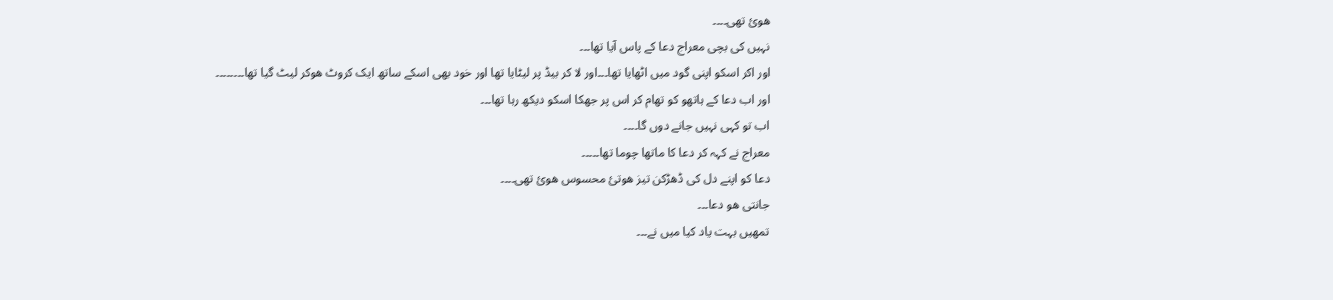ھوئ تھی۔۔۔۔
نہیں کی بچی معراج دعا کے پاس آیا تھا۔۔۔
اور اکر اسکو اپنی گود میں اٹھایا تھا۔۔۔اور لا کر بیڈ پر لیٹایا تھا اور خود بھی اسکے ساتھ ایک کروٹ ھوکر لیٹ گیا تھا۔۔۔۔۔۔۔۔
اور اب دعا کے ہاتھو کو تھام کر اس پر جھکا اسکو دیکھ رہا تھا۔۔۔
اب تو کہی نہیں جانے دوں گا۔۔۔۔
معراج نے کہہ کر دعا کا ماتھا چوما تھا۔۔۔۔۔
دعا کو اپنے دل کی ڈھڑکن تیز ھوتئ محسوس ھوئ تھی۔۔۔۔
جانتی ھو دعا۔۔۔
تمھیں بہت یاد کیا میں نے۔۔۔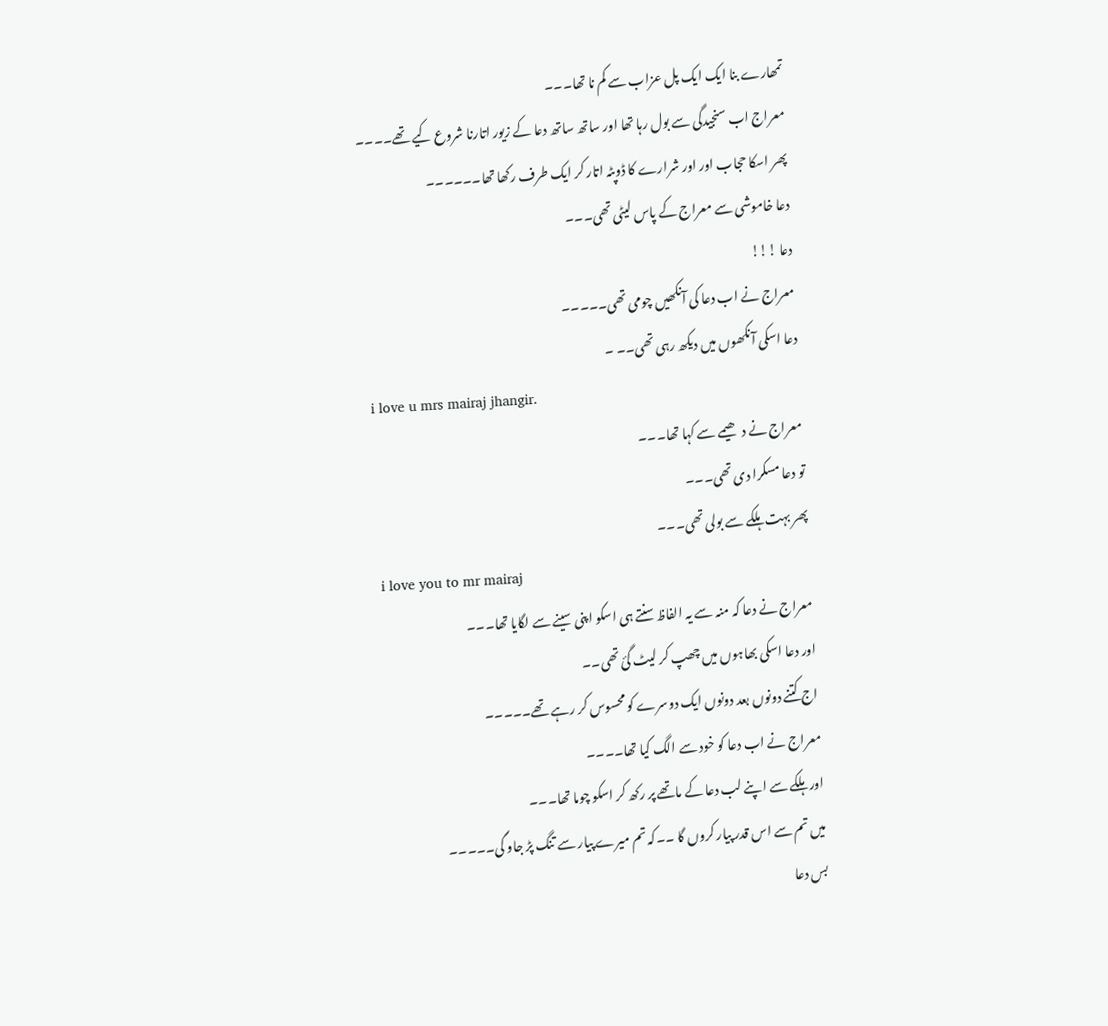تمھارے بنا ایک ایک پل عزاب سے کم نا تھا۔۔۔
معراج اب سنجیدگی سے بول رہا تھا اور ساتھ ساتھ دعا کے زیور اتارنا شروع کیے تھے۔۔۔۔
پھر اسکا حجاب اور اور شرارے کا ڈوپٹہ اتار کر ایک طرف رکھا تھا۔۔۔۔۔۔
دعا خاموشی سے معراج کے پاس لیٹی تھی۔۔۔
دعا !!!
معراج نے اب دعا کی آنکھیں چومی تھی۔۔۔۔۔
دعا اسکی آنکھوں میں دیکھ رہی تھی۔۔ ۔
i love u mrs mairaj jhangir.
معراج نے دھیمے سے کہا تھا۔۔۔
تو دعا مسکرا دی تھی۔۔۔
پھر بہت ہلکے سے بولی تھی۔۔۔
i love you to mr mairaj
معراج نے دعا کہ منہ سے یہ الفاظ سنتے ہی اسکو اپنی سینے سے لگایا تھا۔۔۔
اور دعا اسکی بھاہوں میں چھپ کر لیٹ گئ تھی۔۔
اج کتنے دونوں بعد دونوں ایک دوسرے کو محسوس کر رہے تھے۔۔۔۔۔
معراج نے اب دعا کو خود سے الگ کیا تھا۔۔۔۔
اور ہلکے سے اپنے لب دعا کے ماتھے پر رکھ کر اسکو چوما تھا۔۔۔
میں تم سے اس قدر پیار کروں گا ۔۔کہ تم میرے پیار سے تنگ پڑ جاو گی۔۔۔۔۔
بس دعا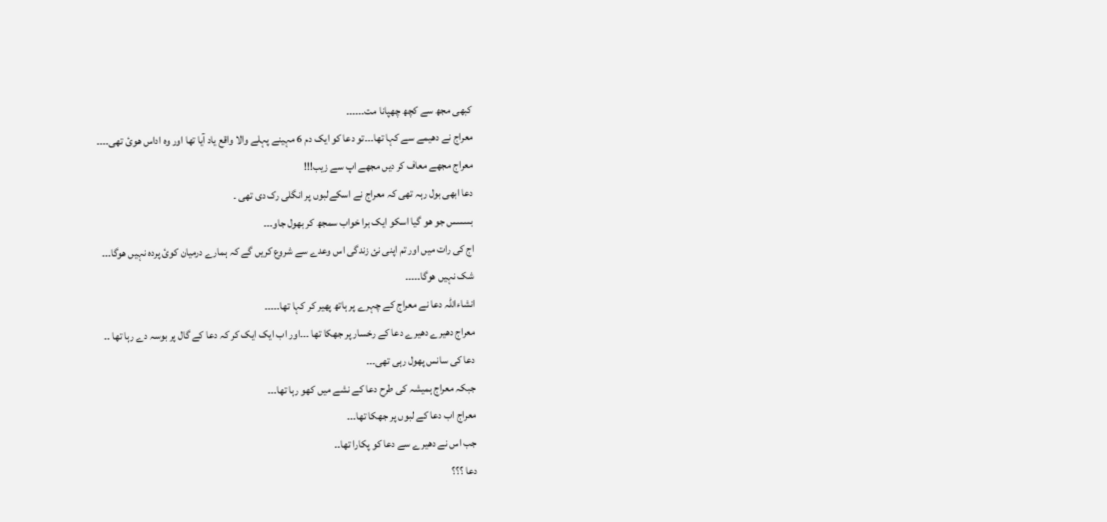کبھی مجھ سے کچھ چھپانا مت۔۔۔۔۔۔
معراج نے دھیمے سے کہا تھا۔۔۔تو دعا کو ایک دم 6 مہینے پہلے والا واقع یاد آیا تھا اور وہ اداس ھوئ تھی۔۔۔۔
معراج مجھے معاف کر دیں مجھے اپ سے زیب!!!
دعا ابھی بول رہہ تھی کہ معراج نے اسکےلبوں پر انگلی رک دی تھی ۔
بسسس جو ھو گیا اسکو ایک برا خواب سمجھ کر بھول جاو۔۔۔
اج کی رات میں اور تم اپنی نئ زندگی اس وعدے سے شروع کریں گے کہ ہمارے درمیان کوئ پردہ نہیں ھوگا۔۔۔
شک نہیں ھوگا۔۔۔۔۔
انشاءاللہ دعا نے معراج کے چہرے پر ہاتھ پھیر کر کہا تھا۔۔۔۔۔
معراج دھیرے دھیرے دعا کے رخسار پر جھکا تھا ۔۔۔اور اب ایک ایک کر کہ دعا کے گال پر بوسہ دے رہا تھا ۔۔
دعا کی سانس پھول رہی تھی۔۔۔
جبکہ معراج ہمیشہ کی طرح دعا کے نشے میں کھو رہا تھا۔۔۔
معراج اب دعا کے لبوں پر جھکا تھا۔۔۔
جب اس نے دھیرے سے دعا کو پکارا تھا۔۔
دعا ؟؟؟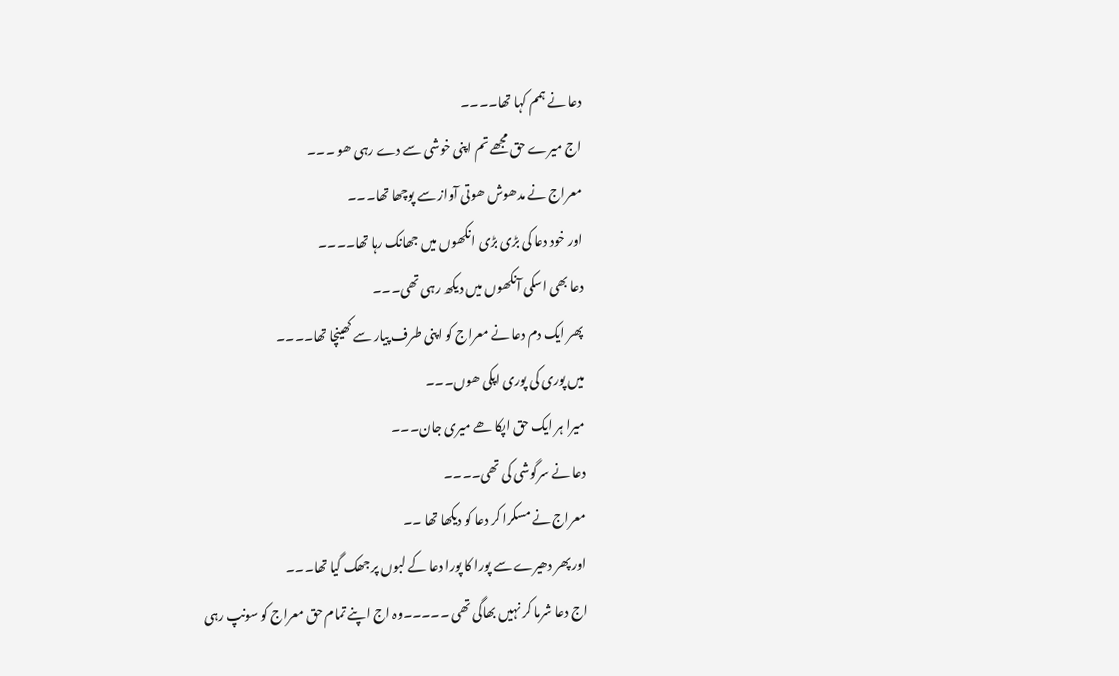دعا نے ہمم کہا تھا۔۔۔۔
اج میرے حق مجھے تم اپنی خوشی سے دے رہی ھو ۔۔۔
معراج نے مدھوش ھوتی آواز سے پوچھا تھا۔۔۔
اور خود دعا کی بڑی بڑی انکھوں میں جھانک رہا تھا۔۔۔۔
دعا بھی اسکی آنکھوں میں دیکھ رہی تھی۔۔۔
پھر ایک دم دعا نے معراج کو اپنی طرف پیار سے کھینچا تھا۔۔۔۔
میں پوری کی پوری اپکی ھوں۔۔۔
میرا ہر ایک حق اپکا ھے میری جان۔۔۔
دعا نے سرگوشی کی تھی۔۔۔۔
معراج نے مسکرا کر دعا کو دیکھا تھا ۔۔
اور پھر دھیرے سے پورا کا پورا دعا کے لبوں پر جھک گیا تھا۔۔۔
اج دعا شرما کر نہیں بھاگی تھی ۔۔۔۔۔وہ اج اپنے تمام حق معراج کو سونپ رہی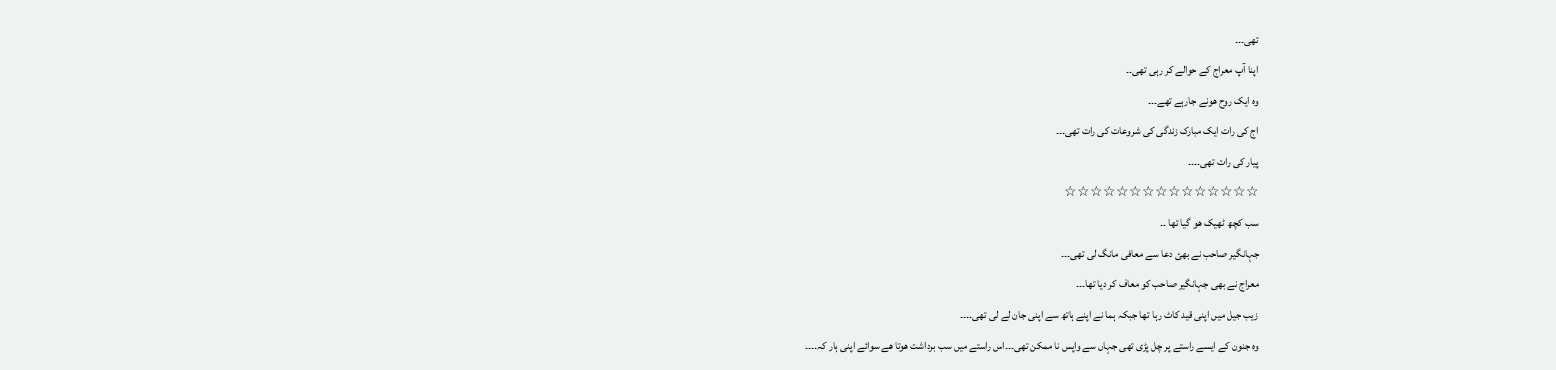تھی۔۔۔
اپنا آپ معراج کے حوالے کر رہی تھی۔۔
وہ ایک روح ھونے جارہے تھے۔۔۔
اج کی رات ایک مبارک زندگی کی شروعات کی رات تھی۔۔۔
پیار کی رات تھی۔۔۔۔
☆☆☆☆☆☆☆☆☆☆☆☆☆☆☆
سب کچھ ٹھیک ھو گیا تھا ۔۔
جہانگیر صاحب نے بھئ دعا سے معافی مانگ لی تھی۔۔۔
معراج نے بھی جہانگیر صاحب کو معاف کر دیا تھا۔۔۔
زیب جیل میں اپنی قید کاٹ رہا تھا جبکہ ہما نے اپنے ہاتھ سے اپنی جان لے لی تھی۔۔۔۔
وہ جنون کے ایسے راستے پر چل پڑی تھی جہاں سے واپس نا ممکن تھی۔۔۔اس راستے میں سب برداشت ھوتا ھے سوائے اپنی ہار کہ۔۔۔۔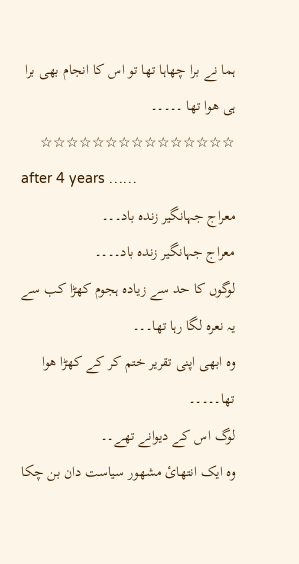ہما نے برا چھاہا تھا تو اس کا انجام بھی برا ہی ھوا تھا ۔۔۔۔۔
☆☆☆☆☆☆☆☆☆☆☆☆☆☆☆
after 4 years ……
معراج جہانگیر زندہ باد۔۔۔
معراج جہانگیر زندہ باد۔۔۔۔
لوگوں کا حد سے زیادہ ہجوم کھڑا کب سے یہ نعرہ لگا رہا تھا۔۔۔
وہ ابھی اپنی تقریر ختم کر کے کھڑا ھوا تھا۔۔۔۔۔
لوگ اس کے دیوانے تھے۔۔
وہ ایک انتھائ مشھور سیاست دان بن چکا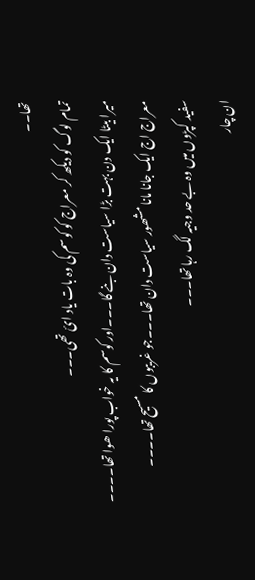تھا۔۔
تمام لوگ کو دیکھ کر معراج کو کوسم کی وہ بات یاد ائ تھی۔۔۔
میرا بیٹا ایک دن بہت بڑا سیاست دان بنے گا۔۔۔اور کوسم کا یہ خواب پورا ھوا تھا۔۔۔۔
معراج اج ایک جانا مانا مشھور سیاست دان تھا۔۔۔جو غریبوں کا مسیح تھا۔۔۔۔
سفید کپڑوں میں وہ بے حد وجیہ لگ رہا تھا۔۔۔
ان چار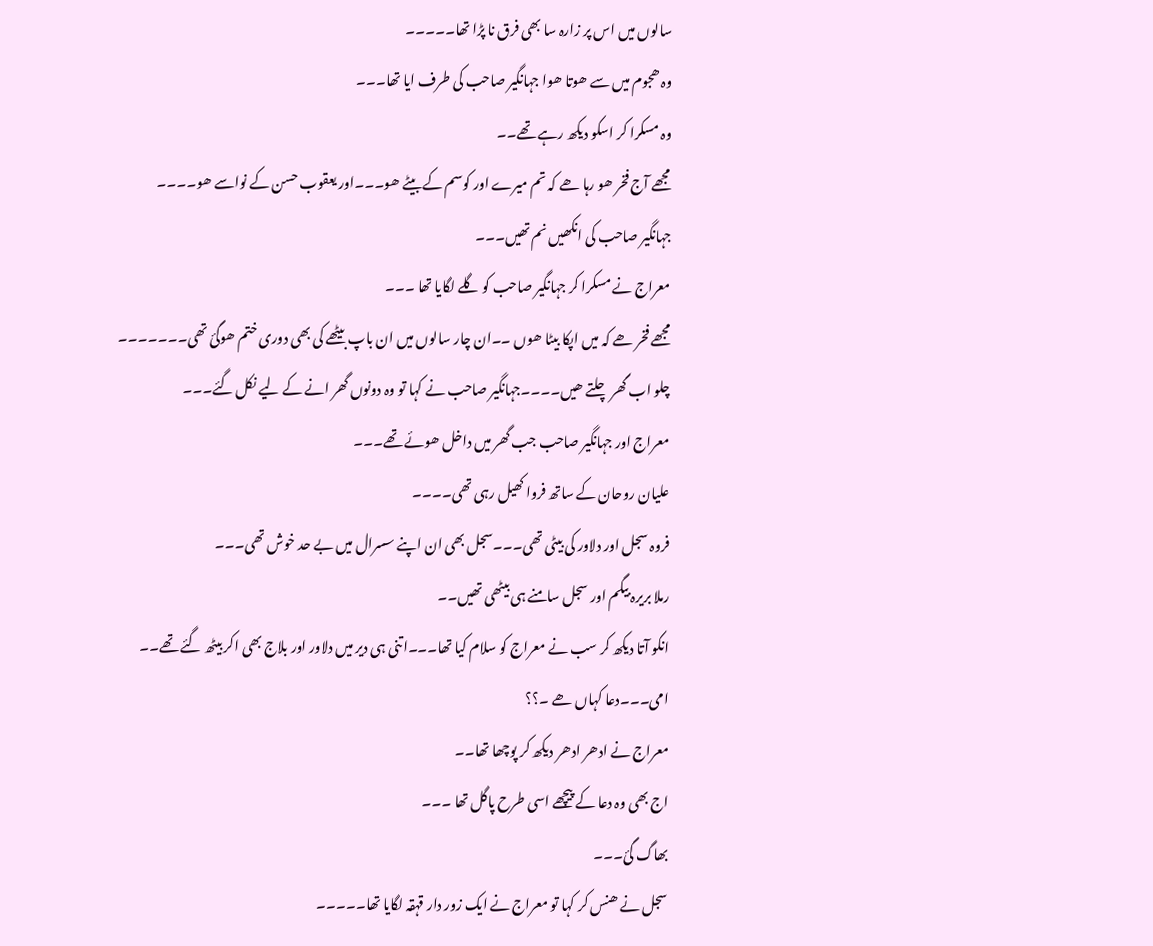سالوں میں اس پر زارہ سا بھی فرق نا پڑا تھا۔۔۔۔۔
وہ ھجوم میں سے ھوتا ھوا جہانگیر صاحب کی طرف ایا تھا۔۔۔
وہ مسکرا کر اسکو دیکھ رہے تھے۔۔
مجھے آج فخر ھو رہا ھے کہ تم میرے اور کوسم کے بیٹے ھو۔۔۔اور یعقوب حسن کے نواسے ھو۔۔۔۔
جہانگیر صاحب کی انکھیں نم تھیں۔۔۔
معراج نے مسکرا کر جہانگیر صاحب کو گلے لگایا تھا ۔۔۔
مجھے فخر ھے کہ میں اپکا بیٹا ھوں ۔۔ان چار سالوں میں ان باپ بیٹھے کی بھی دوری ختم ھوگئ تھی۔۔۔۔۔۔۔
چلو اب گھر چلتے ھیں۔۔۔۔جہانگیر صاحب نے کہا تو وہ دونوں گھر انے کے لیے نکل گئے۔۔۔
معراج اور جہانگیر صاحب جب گھر میں داخل ھوئے تھے۔۔۔
علیان روحان کے ساتھ فروا کھیل رہی تھی۔۔۔۔
فروہ سجل اور دلاور کی بیٹی تھی۔۔۔سجل بھی ان اپنے سسرال میں بے حد خوش تھی۔۔۔
رملا بریرہ بیگم اور سجل سامنے ہی بیٹھی تھیں۔۔
انکو آتا دیکھ کر سب نے معراج کو سلام کیا تھا۔۔۔اتنی ہی دیر میں دلاور اور بلاج بھی اکر بیٹھ گئے تھے۔۔
امی۔۔۔دعا کہاں ھے ۔؟؟
معراج نے ادھر ادھر دیکھ کر پوچھا تھا۔۔
اج بھی وہ دعا کے پیچھے اسی طرح پاگل تھا ۔۔۔
بھاگ گئ۔۔۔
سجل نے ھنس کر کہا تو معراج نے ایک زور دار قہقہ لگایا تھا۔۔۔۔۔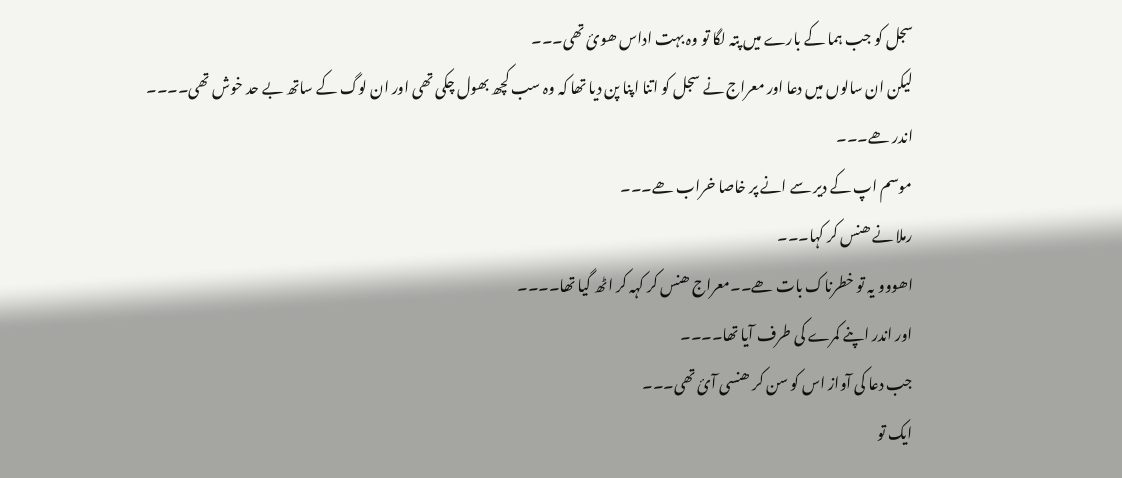سجل کو جب ہما کے بارے میں پتہ لگا تو وہ بہت اداس ھوئ تھی۔۔۔
لیکن ان سالوں میں دعا اور معراج نے سجل کو اتنا اپنا پن دیا تھا کہ وہ سب کچھ بھول چکی تھی اور ان لوگ کے ساتھ بے حد خوش تھی۔۔۔۔
اندر ھے۔۔۔
موسم اپ کے دیر سے انے پر خاصا خراب ھے۔۔۔
رملا نے ھنس کر کہا۔۔۔
اھووو یہ تو خطرناک بات ھے۔۔معراج ھنس کر کہہ کر اٹھ گیا تھا۔۔۔۔
اور اندر اپنے کمرے کی طرف آیا تھا۔۔۔۔
جب دعا کی آواز اس کو سن کر ھنسی آئ تھی۔۔۔
ایک تو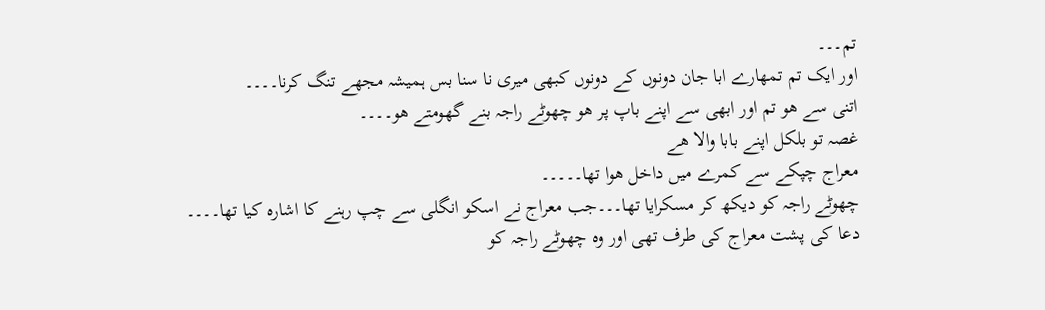تم۔۔۔
اور ایک تم تمھارے ابا جان دونوں کے دونوں کبھی میری نا سنا بس ہمیشہ مجھے تنگ کرنا۔۔۔۔
اتنی سے ھو تم اور ابھی سے اپنے باپ پر ھو چھوٹے راجہ بنے گھومتے ھو۔۔۔۔
غصہ تو بلکل اپنے بابا والا ھے
معراج چپکے سے کمرے میں داخل ھوا تھا۔۔۔۔۔
چھوٹے راجہ کو دیکھ کر مسکرایا تھا۔۔۔جب معراج نے اسکو انگلی سے چپ رہنے کا اشارہ کیا تھا۔۔۔۔
دعا کی پشت معراج کی طرف تھی اور وہ چھوٹے راجہ کو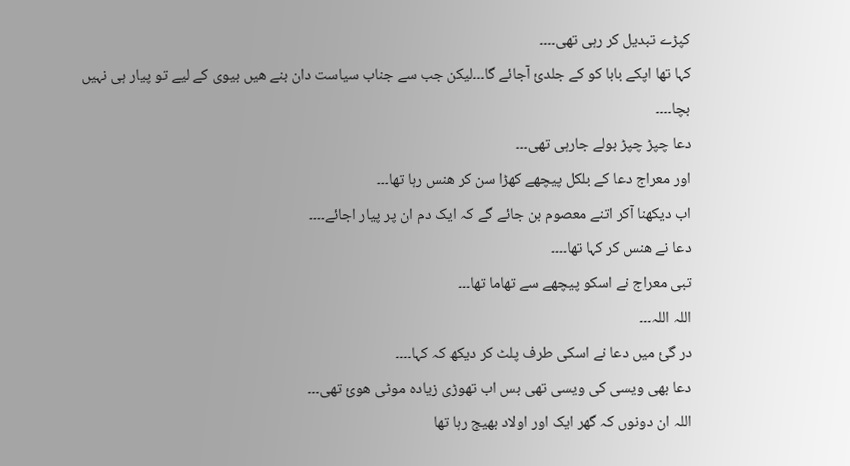کپڑے تبدیل کر رہی تھی۔۔۔۔
کہا تھا اپکے بابا کو کے جلدئ آجائے گا۔۔۔لیکن جب سے جناب سیاست دان بنے ھیں بیوی کے لیے تو پیار ہی نہیں بچا۔۔۔۔
دعا چپڑ چپڑ بولے جارہی تھی۔۔۔
اور معراج دعا کے بلکل پیچھے کھڑا سن کر ھنس رہا تھا۔۔۔
اب دیکھنا آکر اتنے معصوم بن جائے گے کہ ایک دم ان پر پیار اجائے۔۔۔۔
دعا نے ھنس کر کہا تھا۔۔۔۔
تبی معراج نے اسکو پیچھے سے تھاما تھا۔۔۔
اللہ اللہ۔۔۔
در گئ میں دعا نے اسکی طرف پلٹ کر دیکھ کہ کہا۔۔۔۔
دعا بھی ویسی کی ویسی تھی بس اب تھوڑی زیادہ موٹی ھوئ تھی۔۔۔
اللہ ان دونوں کہ گھر ایک اور اولاد بھیج رہا تھا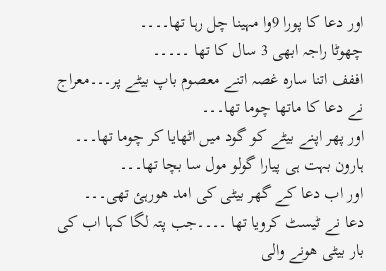اور دعا کا پورا 9وا مہینا چل رہا تھا۔۔۔۔
چھوٹا راجہ ابھی 3 سال کا تھا ۔۔۔۔۔
اففف اتنا سارہ غصہ اتنے معصوم باپ بیٹے پر۔۔۔معراج نے دعا کا ماتھا چوما تھا۔۔۔
اور پھر اپنے بیٹے کو گود میں اٹھایا کر چوما تھا۔۔۔
ہارون بہت ہی پیارا گولو مول سا بچا تھا۔۔۔
اور اب دعا کے گھر بیٹی کی امد ھورہئ تھی۔۔۔
دعا نے ٹیسٹ کرویا تھا ۔۔۔۔جب پتہ لگا کہا اب کی بار بیٹی ھونے والی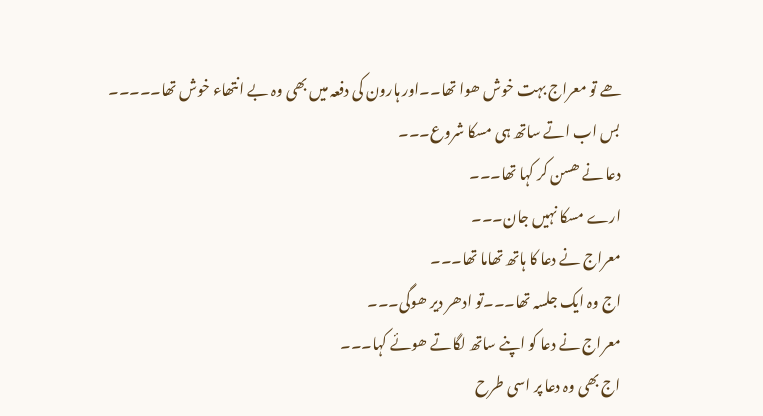ھے تو معراج بہت خوش ھوا تھا۔۔اور ہارون کی دفعہ میں بھی وہ بے انتھاء خوش تھا۔۔۔۔۔
بس اب اتے ساتھ ہی مسکا شروع۔۔۔
دعا نے ھسن کر کہا تھا۔۔۔
ارے مسکا نہیں جان۔۔۔
معراج نے دعا کا ہاتھ تھاما تھا۔۔۔
اج وہ ایک جلسہ تھا۔۔۔تو ادھر دیر ھوگی۔۔۔
معراج نے دعا کو اپنے ساتھ لگاتے ھوئے کہا۔۔۔
اج بھی وہ دعا پر اسی طرح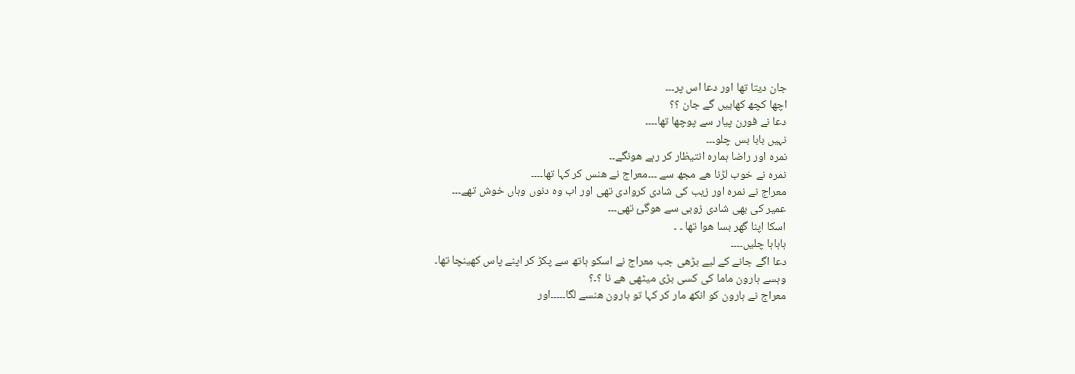جان دیتا تھا اور دعا اس پر۔۔۔
اچھا کچھ کھاییں گے جان ؟؟
دعا نے فورن پیار سے پوچھا تھا۔۔۔۔
نہیں بابا بس چلو۔۔۔
نمرہ اور راضا ہمارہ انتیظار کر رہے ھونگے۔۔
نمرہ نے خوب لڑنا ھے مجھ سے ۔۔۔معراج نے ھنس کر کہا تھا۔۔۔۔
معراج نے نمرہ اور زیب کی شادی کروادی تھی اور اب وہ دنوں وہاں خوش تھے۔۔۔
عمیر کی بھی شادی زوبی سے ھوگئ تھی۔۔۔
اسکا اپنا گھر بسا ھوا تھا ۔ ۔
ہاہاہا چلیں۔۔۔۔
دعا اگے جانے کے لیے بڑھی جب معراج نے اسکو ہاتھ سے پکڑ کر اپنے پاس کھینچا تھا۔
وہسے ہارون ماما کی کسی بڑی میٹھی ھے نا ؟۔؟
معراج نے ہارون کو انکھ مار کر کہا تو ہارون ھنسے لگا۔۔۔۔۔اور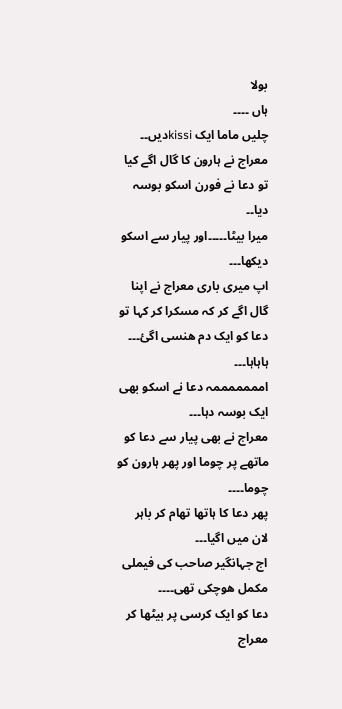بولا
ہاں ۔۔۔۔
چلیں ماما ایک kissiدیں۔۔
معراج نے ہارون کا گال اگے کیا تو دعا نے فورن اسکو بوسہ دیا۔۔
میرا بیٹا۔۔۔۔۔اور پیار سے اسکو دیکھا۔۔۔
اپ میری باری معراج نے اپنا گال اگے کر کہ مسکرا کر کہا تو دعا کو ایک دم ھنسی اگئ۔۔۔
ہاہاہا۔۔۔
امممممممہ دعا نے اسکو بھی ایک بوسہ دہا۔۔۔
معراج نے بھی پیار سے دعا کو ماتھے پر چوما اور پھر ہارون کو چوما۔۔۔۔
پھر دعا کا ہاتھا تھام کر باہر لان میں اگیا۔۔۔
اج جہانگیر صاحب کی فیملی مکمل ھوچکی تھی۔۔۔۔
دعا کو ایک کرسی پر بیٹھا کر معراج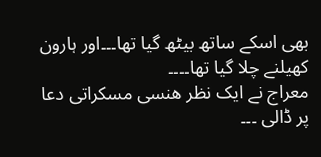بھی اسکے ساتھ بیٹھ گیا تھا۔۔۔اور ہارون کھیلنے چلا گیا تھا۔۔۔۔
معراج نے ایک نظر ھنسی مسکراتی دعا پر ڈالی ۔۔۔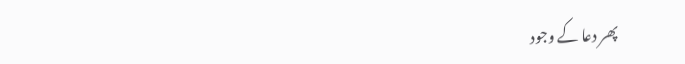پھر دعا کے وجود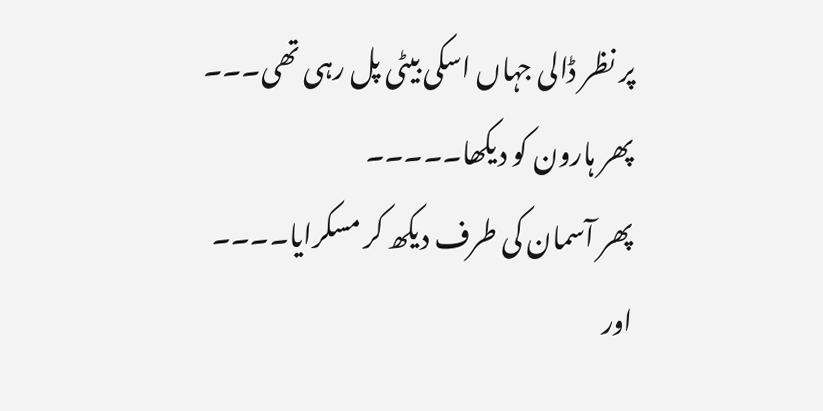پر نظر ڈالی جہاں اسکی بیٹی پل رہی تھی۔۔۔
پھر ہارون کو دیکھا۔۔۔۔۔
پھر آسمان کی طرف دیکھ کر مسکرایا۔۔۔۔
اور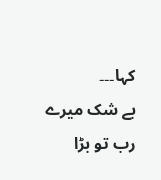کہا۔۔۔
بے شک میرے رب تو بڑا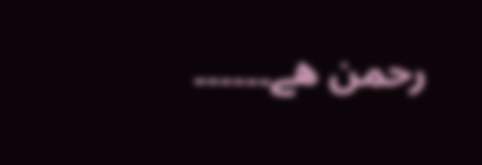رحمن ھے۔۔۔۔۔۔